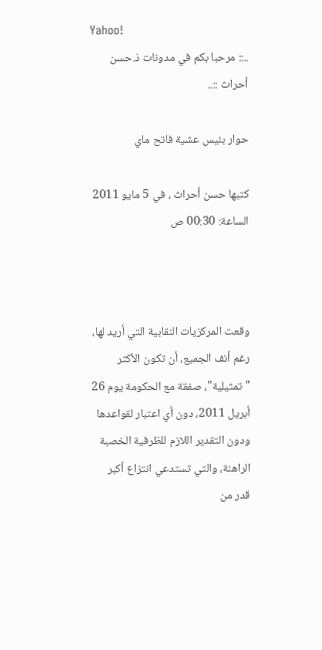Yahoo!
..:: مرحبا بكم في مدونات ذ.حسن  أحراث ::..

حوار بئيس عشية فاتح ماي

كتبها حسن أحراث ، في 5 مايو 2011 الساعة: 00:30 ص



وقعت المركزيات النقابية التي أريد لها، رغم أنف الجميع، أن تكون الأكثر "تمثيلية"، صفقة مع الحكومة يوم 26 أبريل 2011، دون أي اعتبار لقواعدها ودون التقدير اللازم للظرفية الخصبة الراهنة، والتي تستدعي انتزاع أكبر قدر من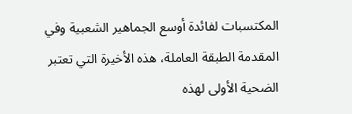المكتسبات لفائدة أوسع الجماهير الشعبية وفي المقدمة الطبقة العاملة، هذه الأخيرة التي تعتبر الضحية الأولى لهذه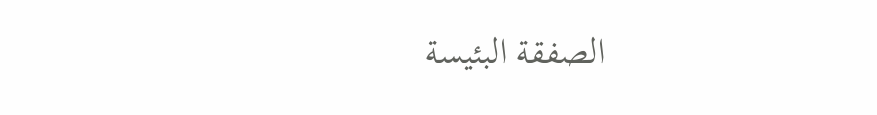الصفقة البئيسة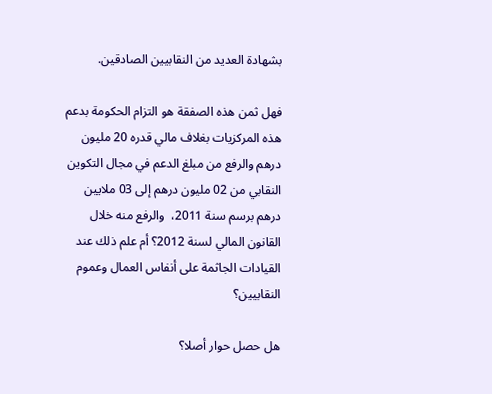بشهادة العديد من النقابيين الصادقين.

فهل ثمن هذه الصفقة هو التزام الحكومة بدعم هذه المركزيات بغلاف مالي قدره 20 مليون درهم والرفع من مبلغ الدعم في مجال التكوين النقابي من 02 مليون درهم إلى 03 ملايين درهم برسم سنة 2011،  والرفع منه خلال القانون المالي لسنة 2012؟ أم علم ذلك عند القيادات الجاثمة على أنفاس العمال وعموم النقابيين؟

هل حصل حوار أصلا؟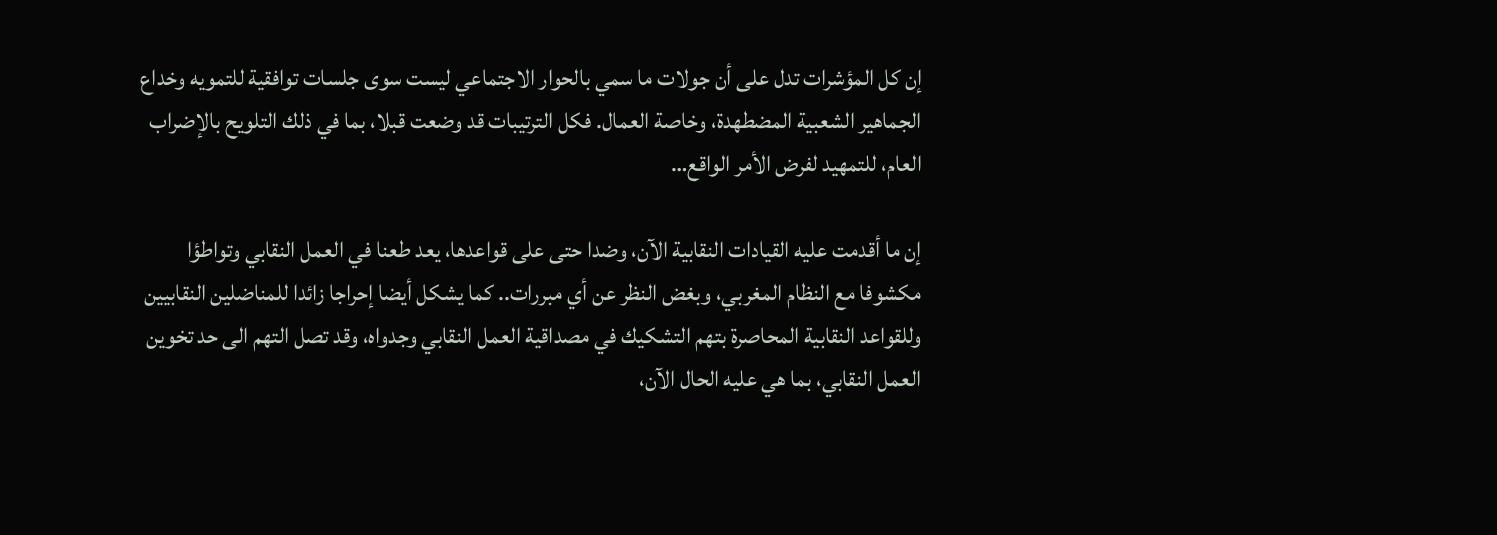إن كل المؤشرات تدل على أن جولات ما سمي بالحوار الاجتماعي ليست سوى جلسات توافقية للتمويه وخداع الجماهير الشعبية المضطهدة، وخاصة العمال. فكل الترتيبات قد وضعت قبلا، بما في ذلك التلويح بالإضراب العام، للتمهيد لفرض الأمر الواقع…

إن ما أقدمت عليه القيادات النقابية الآن، وضدا حتى على قواعدها، يعد طعنا في العمل النقابي وتواطؤا مكشوفا مع النظام المغربي، وبغض النظر عن أي مبررات.. كما يشكل أيضا إحراجا زائدا للمناضلين النقابيين وللقواعد النقابية المحاصرة بتهم التشكيك في مصداقية العمل النقابي وجدواه، وقد تصل التهم الى حد تخوين العمل النقابي، بما هي عليه الحال الآن،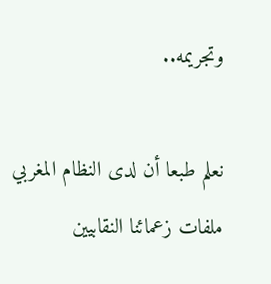وتجريمه..

نعلم طبعا أن لدى النظام المغربي ملفات زعمائنا النقابيين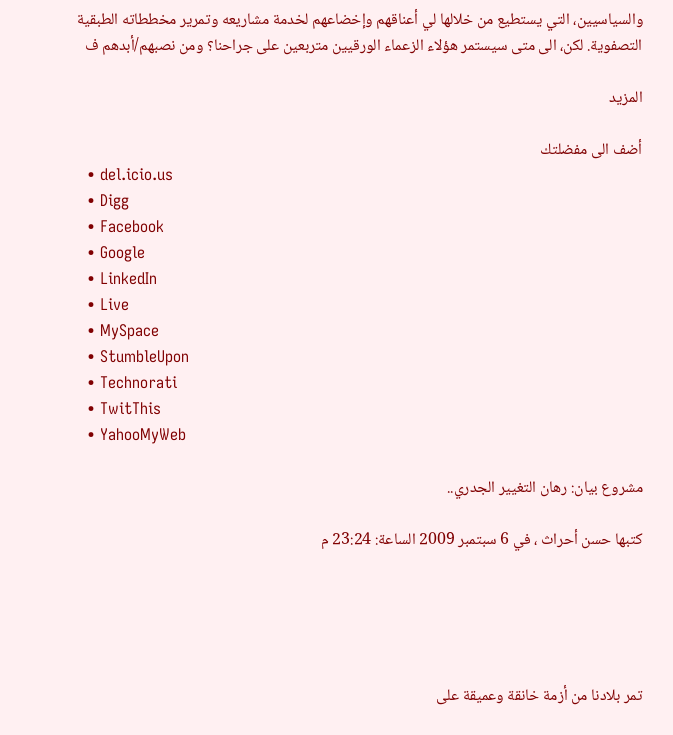والسياسيين، التي يستطيع من خلالها لي أعناقهم وإخضاعهم لخدمة مشاريعه وتمرير مخططاته الطبقية التصفوية. لكن، الى متى سيستمر هؤلاء الزعماء الورقيين متربعين على جراحنا؟ ومن نصبهم/أبدهم ف

المزيد

أضف الى مفضلتك
  • del.icio.us
  • Digg
  • Facebook
  • Google
  • LinkedIn
  • Live
  • MySpace
  • StumbleUpon
  • Technorati
  • TwitThis
  • YahooMyWeb

مشروع بيان: رهان التغيير الجدري..

كتبها حسن أحراث ، في 6 سبتمبر 2009 الساعة: 23:24 م





تمر بلادنا من أزمة خانقة وعميقة على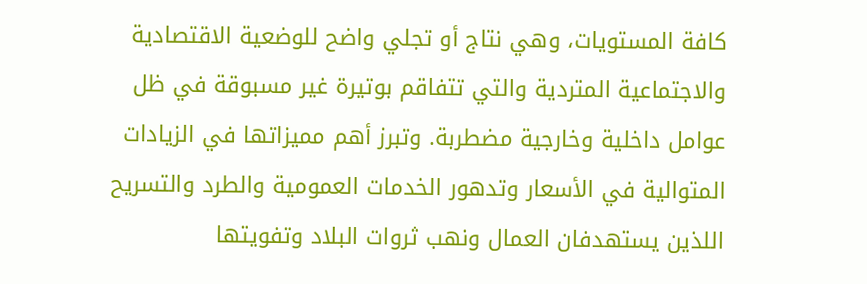كافة المستويات، وهي نتاج أو تجلي واضح للوضعية الاقتصادية والاجتماعية المتردية والتي تتفاقم بوتيرة غير مسبوقة في ظل عوامل داخلية وخارجية مضطربة. وتبرز أهم مميزاتها في الزيادات المتوالية في الأسعار وتدهور الخدمات العمومية والطرد والتسريح اللذين يستهدفان العمال ونهب ثروات البلاد وتفويتها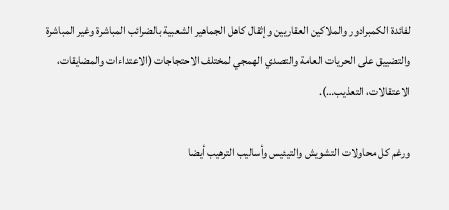لفائدة الكمبرادور والملاكين العقاريين وإثقال كاهل الجماهير الشعبية بالضرائب المباشرة وغير المباشرة والتضييق على الحريات العامة والتصدي الهمجي لمختلف الاحتجاجات (الاعتداءات والمضايقات، الاعتقالات، التعذيب…).

ورغم كل محاولات التشويش والتيئيس وأساليب الترهيب أيضا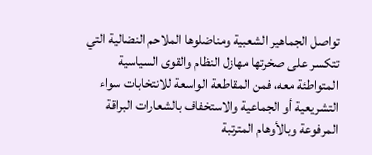تواصل الجماهير الشعبية ومناضلوها الملاحم النضالية التي تتكسر على صخرتها مهازل النظام والقوى السياسية المتواطئة معه، فمن المقاطعة الواسعة للانتخابات سواء التشريعية أو الجماعية والاستخفاف بالشعارات البراقة المرفوعة وبالأوهام المترتبة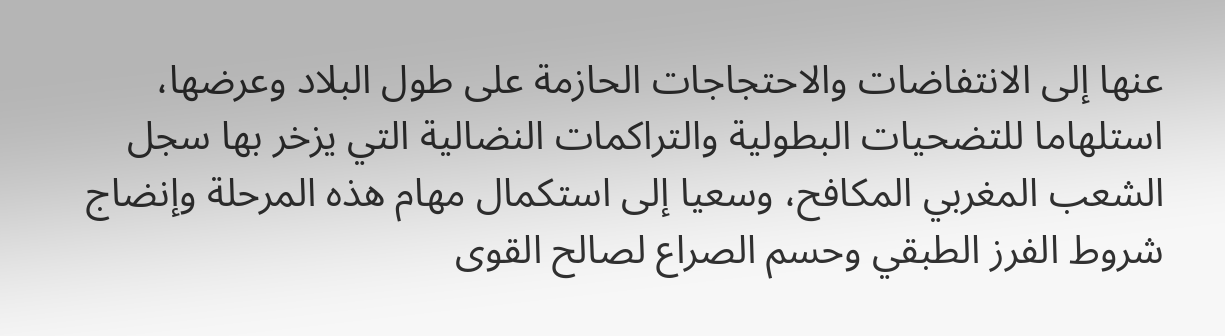عنها إلى الانتفاضات والاحتجاجات الحازمة على طول البلاد وعرضها، استلهاما للتضحيات البطولية والتراكمات النضالية التي يزخر بها سجل الشعب المغربي المكافح، وسعيا إلى استكمال مهام هذه المرحلة وإنضاج شروط الفرز الطبقي وحسم الصراع لصالح القوى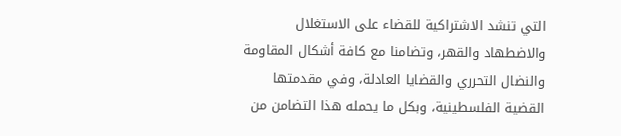التي تنشد الاشتراكية للقضاء على الاستغلال والاضطهاد والقهر، وتضامنا مع كافة أشكال المقاومة والنضال التحرري والقضايا العادلة، وفي مقدمتها القضية الفلسطينية، وبكل ما يحمله هذا التضامن من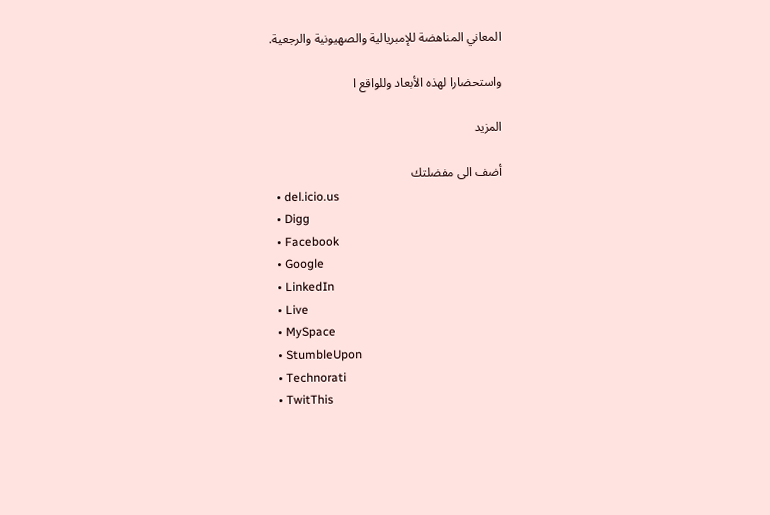المعاني المناهضة للإمبريالية والصهيونية والرجعية.

واستحضارا لهذه الأبعاد وللواقع ا

المزيد

أضف الى مفضلتك
  • del.icio.us
  • Digg
  • Facebook
  • Google
  • LinkedIn
  • Live
  • MySpace
  • StumbleUpon
  • Technorati
  • TwitThis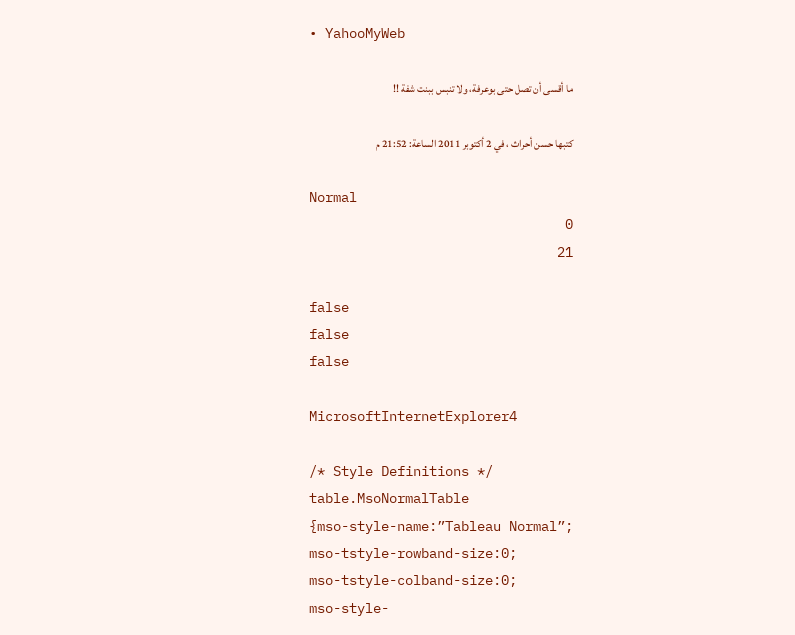• YahooMyWeb

ما أقسى أن تصل حتى بوعرفة، ولا تنبس ببنت شفة !!

كتبها حسن أحراث ، في 2 أكتوبر 2011 الساعة: 21:52 م

Normal
0
21

false
false
false

MicrosoftInternetExplorer4

/* Style Definitions */
table.MsoNormalTable
{mso-style-name:”Tableau Normal”;
mso-tstyle-rowband-size:0;
mso-tstyle-colband-size:0;
mso-style-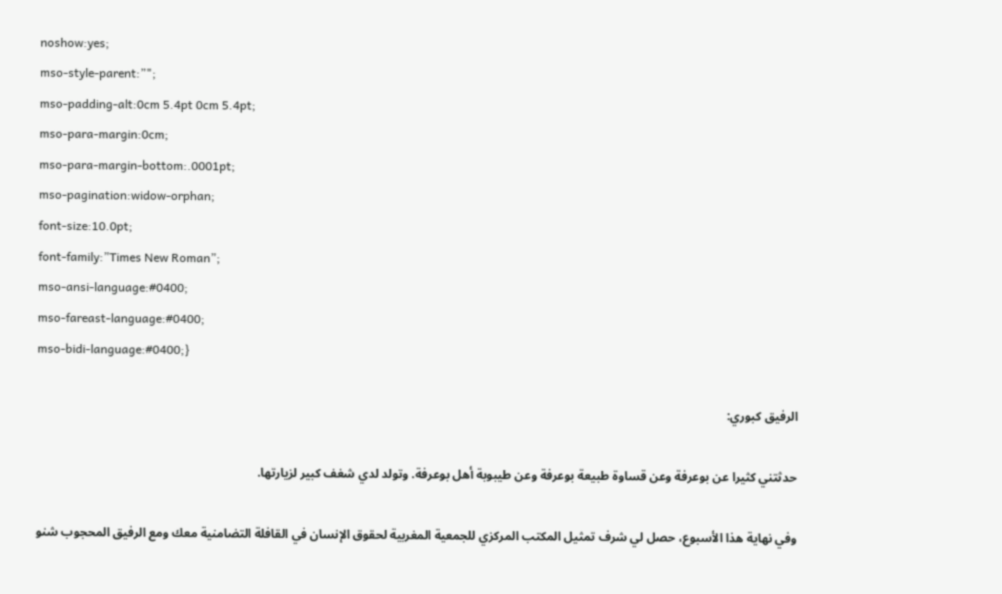noshow:yes;
mso-style-parent:”";
mso-padding-alt:0cm 5.4pt 0cm 5.4pt;
mso-para-margin:0cm;
mso-para-margin-bottom:.0001pt;
mso-pagination:widow-orphan;
font-size:10.0pt;
font-family:”Times New Roman”;
mso-ansi-language:#0400;
mso-fareast-language:#0400;
mso-bidi-language:#0400;}

الرفيق كبوري:

حدثتني كثيرا عن بوعرفة وعن قساوة طبيعة بوعرفة وعن طيبوبة أهل بوعرفة. وتولد لدي شغف كبير لزيارتها.

وفي نهاية هذا الأسبوع، حصل لي شرف تمثيل المكتب المركزي للجمعية المغربية لحقوق الإنسان في القافلة التضامنية معك ومع الرفيق المحجوب شنو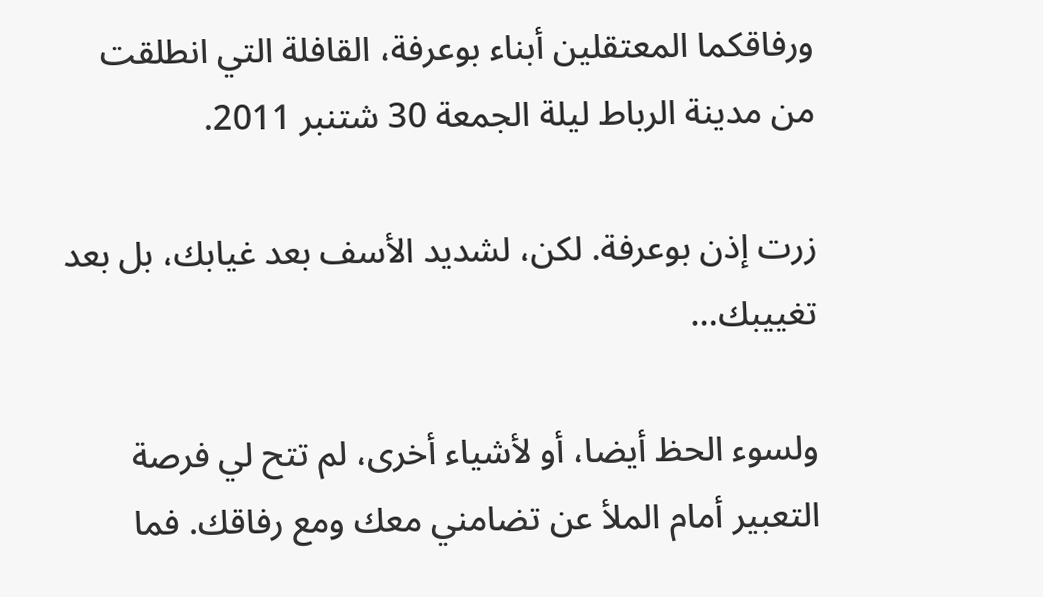ورفاقكما المعتقلين أبناء بوعرفة، القافلة التي انطلقت من مدينة الرباط ليلة الجمعة 30 شتنبر 2011.

زرت إذن بوعرفة. لكن، لشديد الأسف بعد غيابك، بل بعد تغييبك…

ولسوء الحظ أيضا، أو لأشياء أخرى، لم تتح لي فرصة التعبير أمام الملأ عن تضامني معك ومع رفاقك. فما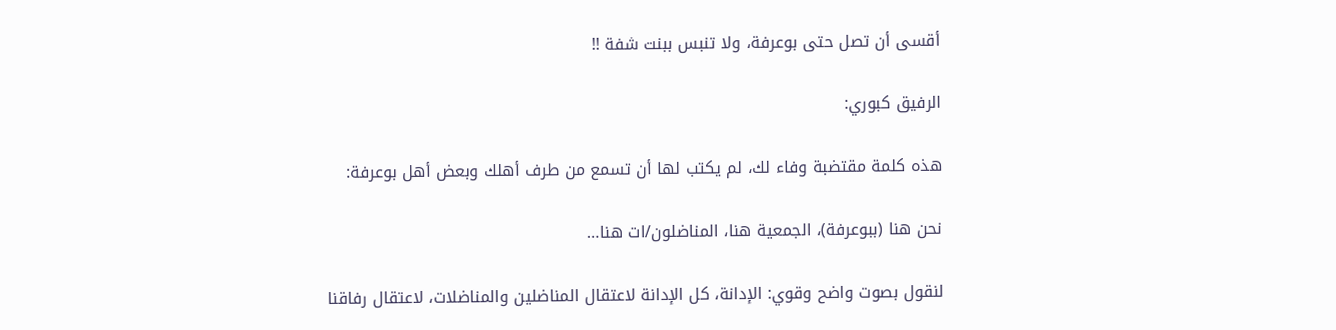أقسى أن تصل حتى بوعرفة، ولا تنبس ببنت شفة !!

الرفيق كبوري:

هذه كلمة مقتضبة وفاء لك، لم يكتب لها أن تسمع من طرف أهلك وبعض أهل بوعرفة:

نحن هنا (ببوعرفة)، الجمعية هنا، المناضلون/ات هنا…

لنقول بصوت واضح وقوي: الإدانة، كل الإدانة لاعتقال المناضلين والمناضلات، لاعتقال رفاقنا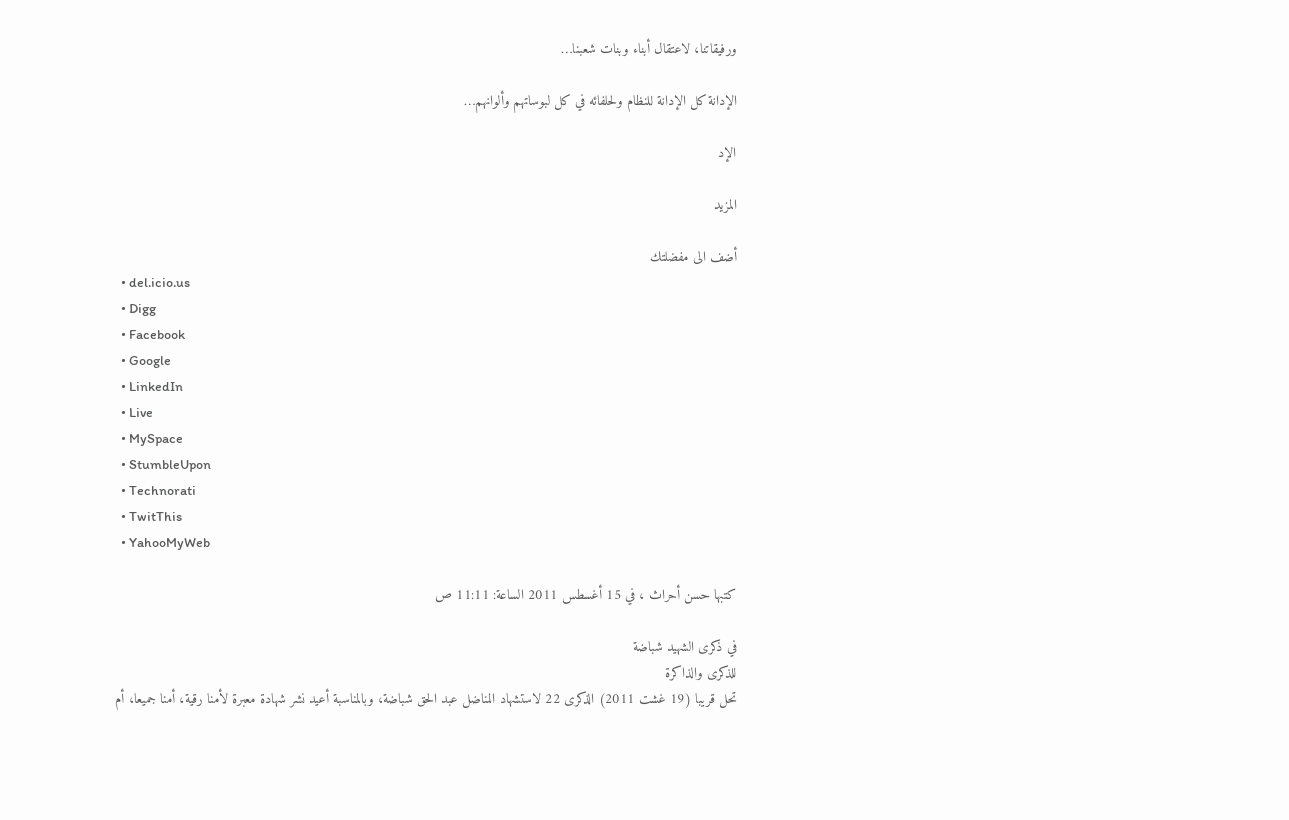ورفيقاتنا، لاعتقال أبناء وبنات شعبنا…

الإدانة كل الإدانة للنظام ولحلفائه في كل لبوساتهم وألوانهم…

الإد

المزيد

أضف الى مفضلتك
  • del.icio.us
  • Digg
  • Facebook
  • Google
  • LinkedIn
  • Live
  • MySpace
  • StumbleUpon
  • Technorati
  • TwitThis
  • YahooMyWeb

كتبها حسن أحراث ، في 15 أغسطس 2011 الساعة: 11:11 ص

في ذكرى الشهيد شباضة
للذكرى والذاكرة
تحل قريبا (19 غشت 2011) الذكرى 22 لاستشهاد المناضل عبد الحق شباضة، وبالمناسبة أعيد نشر شهادة معبرة لأمنا رقية، أمنا جميعا، أم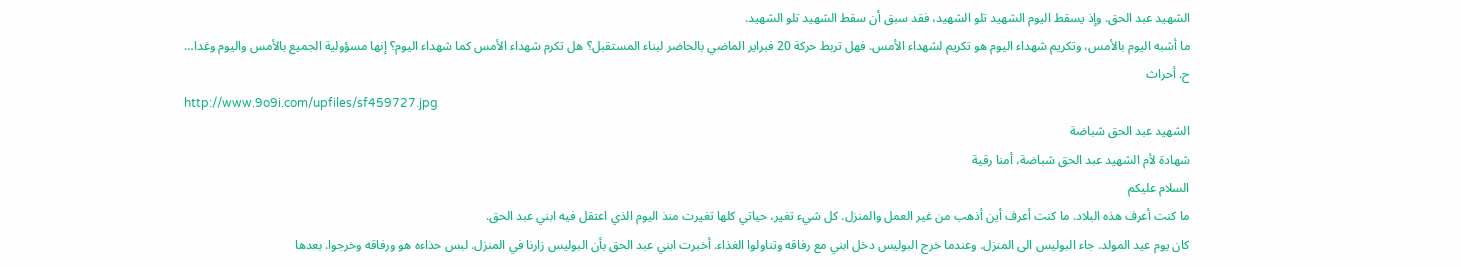الشهيد عبد الحق. وإذ يسقط اليوم الشهيد تلو الشهيد، فقد سبق أن سقط الشهيد تلو الشهيد.
ما أشبه اليوم بالأمس، وتكريم شهداء اليوم هو تكريم لشهداء الأمس. فهل تربط حركة 20 فبراير الماضي بالحاضر لبناء المستقبل؟ هل تكرم شهداء الأمس كما شهداء اليوم؟ إنها مسؤولية الجميع بالأمس واليوم وغدا…
ح. أحراث
http://www.9o9i.com/upfiles/sf459727.jpg
الشهيد عبد الحق شباضة
شهادة لأم الشهيد عبد الحق شباضة، أمنا رقية
السلام عليكم
ما كنت أعرف هذه البلاد. ما كنت أعرف أين أذهب من غير العمل والمنزل. كل شيء تغير، حياتي كلها تغيرت منذ اليوم الذي اعتقل فيه ابني عبد الحق.
كان يوم عيد المولد. جاء البوليس الى المنزل. وعندما خرج البوليس دخل ابني مع رفاقه وتناولوا الغذاء. أخبرت ابني عبد الحق بأن البوليس زارنا في المنزل. لبس حذاءه هو ورفاقه وخرجوا. بعدها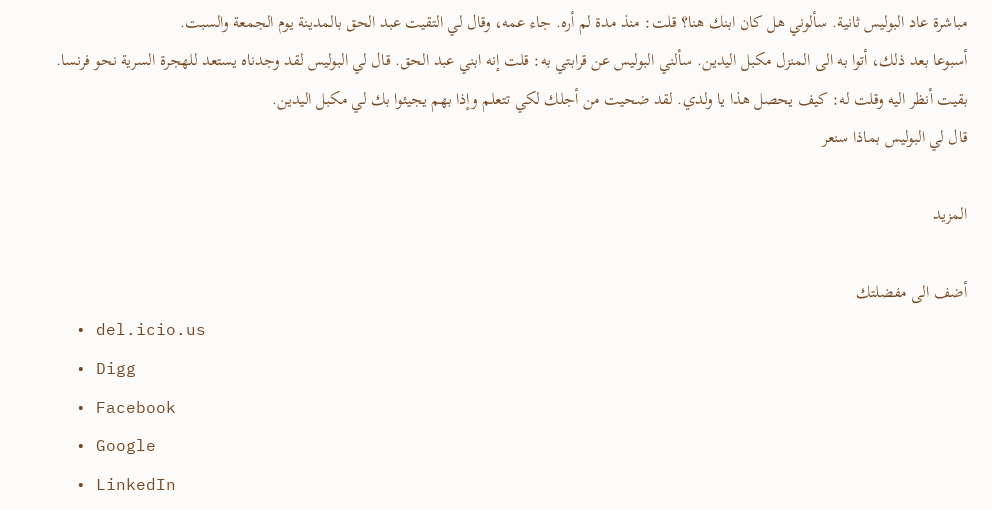مباشرة عاد البوليس ثانية. سألوني هل كان ابنك هنا؟ قلت: منذ مدة لم أره. جاء عمه، وقال لي التقيت عبد الحق بالمدينة يوم الجمعة والسبت.
أسبوعا بعد ذلك، أتوا به الى المنزل مكبل اليدين. سألني البوليس عن قرابتي به: قلت إنه ابني عبد الحق. قال لي البوليس لقد وجدناه يستعد للهجرة السرية نحو فرنسا. بقيت أنظر اليه وقلت له: كيف يحصل هذا يا ولدي. لقد ضحيت من أجلك لكي تتعلم وإذا بهم يجيئوا بك لي مكبل اليدين.
قال لي البوليس بماذا سنعر

المزيد

أضف الى مفضلتك
  • del.icio.us
  • Digg
  • Facebook
  • Google
  • LinkedIn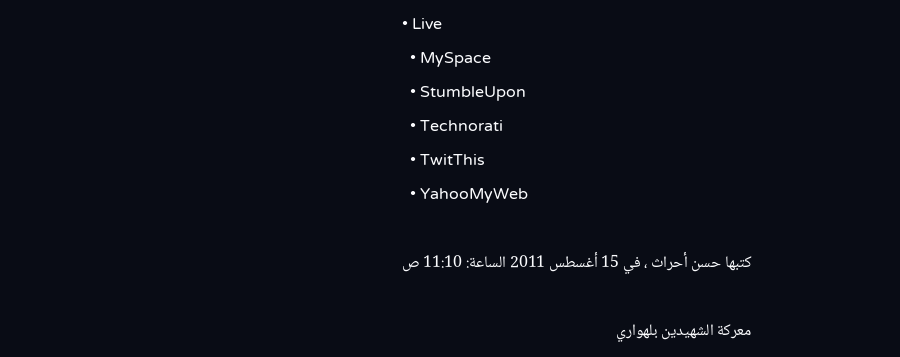• Live
  • MySpace
  • StumbleUpon
  • Technorati
  • TwitThis
  • YahooMyWeb

كتبها حسن أحراث ، في 15 أغسطس 2011 الساعة: 11:10 ص

معركة الشهيدين بلهواري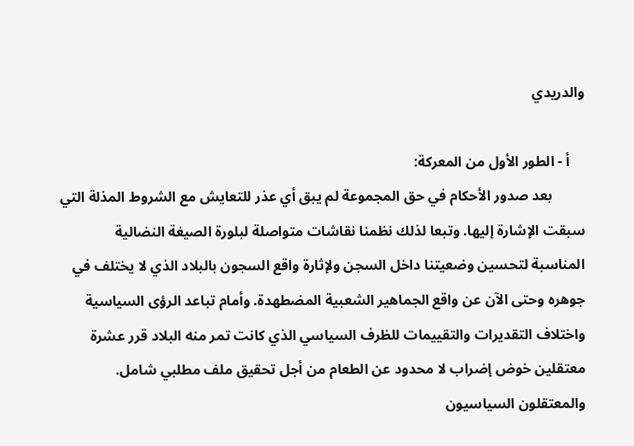والدريدي

    أ - الطور الأول من المعركة:
         بعد صدور الأحكام في حق المجموعة لم يبق أي عذر للتعايش مع الشروط المذلة التي سبقت الإشارة إليها. وتبعا لذلك نظمنا نقاشات متواصلة لبلورة الصيغة النضالية المناسبة لتحسين وضعيتنا داخل السجن ولإثارة واقع السجون بالبلاد الذي لا يختلف في جوهره وحتى الآن عن واقع الجماهير الشعبية المضطهدة. وأمام تباعد الرؤى السياسية واختلاف التقديرات والتقييمات للظرف السياسي الذي كانت تمر منه البلاد قرر عشرة معتقلين خوض إضراب لا محدود عن الطعام من أجل تحقيق ملف مطلبي شامل. والمعتقلون السياسيون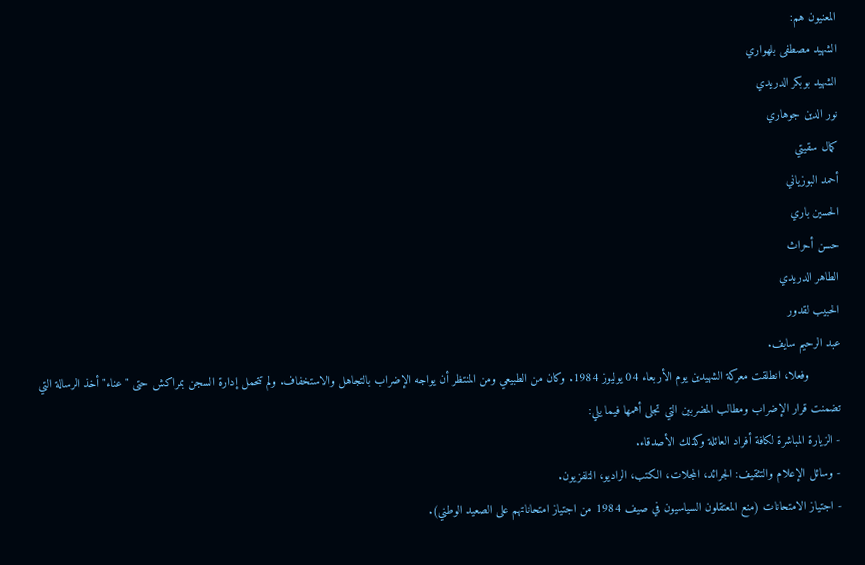المعنيون هم:
الشهيد مصطفى بلهواري
الشهيد بوبكر الدريدي
نور الدين جوهاري
كمال سقيتي
أحمد البوزياني
الحسين باري
حسن أحراث
الطاهر الدريدي
الحبيب لقدور
عبد الرحيم سايف.
         وفعلا، انطلقت معركة الشهيدين يوم الأربعاء 04 يوليوز 1984. وكان من الطبيعي ومن المنتظر أن يواجه الإضراب بالتجاهل والاستخفاف. ولم تتحمل إدارة السجن بمراكش حتى "عناء" أخذ الرسالة التي تضمنت قرار الإضراب ومطالب المضربين التي تجلى أهمها فيما يلي:
- الزيارة المباشرة لكافة أفراد العائلة وكذلك الأصدقاء.
- وسائل الإعلام والتثقيف: الجرائد، المجلات، الكتب، الراديو، التلفزيون.
- اجتياز الامتحانات (منع المعتقلون السياسيون في صيف 1984 من اجتياز امتحاناتهم على الصعيد الوطني).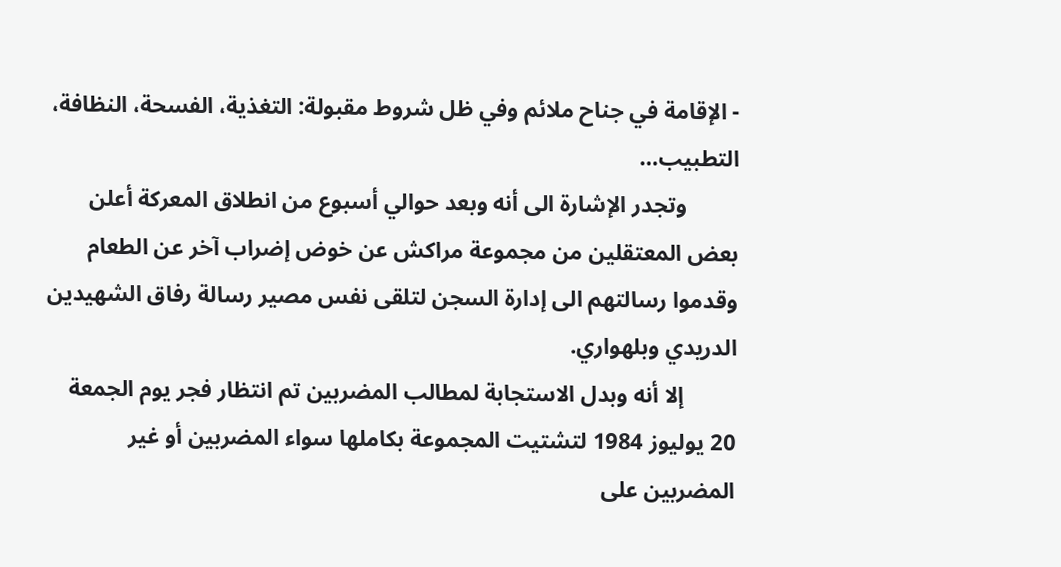- الإقامة في جناح ملائم وفي ظل شروط مقبولة: التغذية، الفسحة، النظافة، التطبيب…
         وتجدر الإشارة الى أنه وبعد حوالي أسبوع من انطلاق المعركة أعلن بعض المعتقلين من مجموعة مراكش عن خوض إضراب آخر عن الطعام وقدموا رسالتهم الى إدارة السجن لتلقى نفس مصير رسالة رفاق الشهيدين الدريدي وبلهواري.
         إلا أنه وبدل الاستجابة لمطالب المضربين تم انتظار فجر يوم الجمعة 20 يوليوز 1984 لتشتيت المجموعة بكاملها سواء المضربين أو غير المضربين على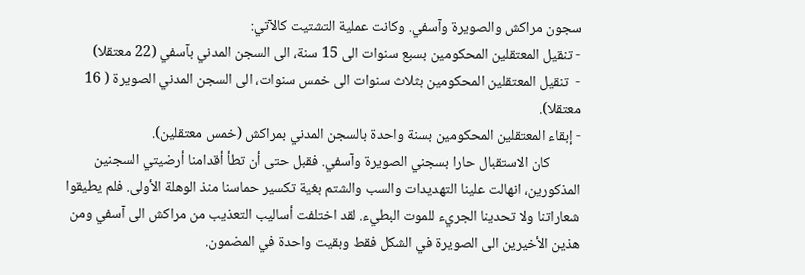سجون مراكش والصويرة وآسفي. وكانت عملية التشتيت كالآتي:
- تنقيل المعتقلين المحكومين بسبع سنوات الى 15 سنة، الى السجن المدني بآسفي (22 معتقلا)
-  تنقيل المعتقلين المحكومين بثلاث سنوات الى خمس سنوات، الى السجن المدني الصويرة ( 16 معتقلا).
- إبقاء المعتقلين المحكومين بسنة واحدة بالسجن المدني بمراكش (خمس معتقلين).
         كان الاستقبال حارا بسجني الصويرة وآسفي. فقبل حتى أن تطأ أقدامنا أرضيتي السجنين المذكورين، انهالت علينا التهديدات والسب والشتم بغية تكسير حماسنا منذ الوهلة الأولى. فلم يطيقوا شعاراتنا ولا تحدينا الجريء للموت البطيء. لقد اختلفت أساليب التعذيب من مراكش الى آسفي ومن هذين الأخيرين الى الصويرة في الشكل فقط وبقيت واحدة في المضمون.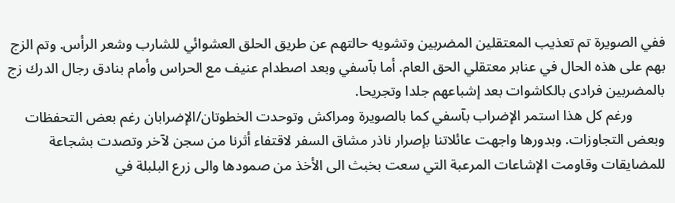ففي الصويرة تم تعذيب المعتقلين المضربين وتشويه حالتهم عن طريق الحلق العشوائي للشارب وشعر الرأس. وتم الزج بهم على هذه الحال في عنابر معتقلي الحق العام. أما بآسفي وبعد اصطدام عنيف مع الحراس وأمام بنادق رجال الدرك زج بالمضربين فرادى بالكاشوات بعد إشباعهم جلدا وتجريحا.
         ورغم كل هذا استمر الإضراب بآسفي كما بالصويرة ومراكش وتوحدت الخطوتان/الإضرابان رغم بعض التحفظات وبعض التجاوزات. وبدورها واجهت عائلاتنا بإصرار ناذر مشاق السفر لاقتفاء أثرنا من سجن لآخر وتصدت بشجاعة للمضايقات وقاومت الإشاعات المرعبة التي سعت بخبث الى الأخذ من صمودها والى زرع البلبلة في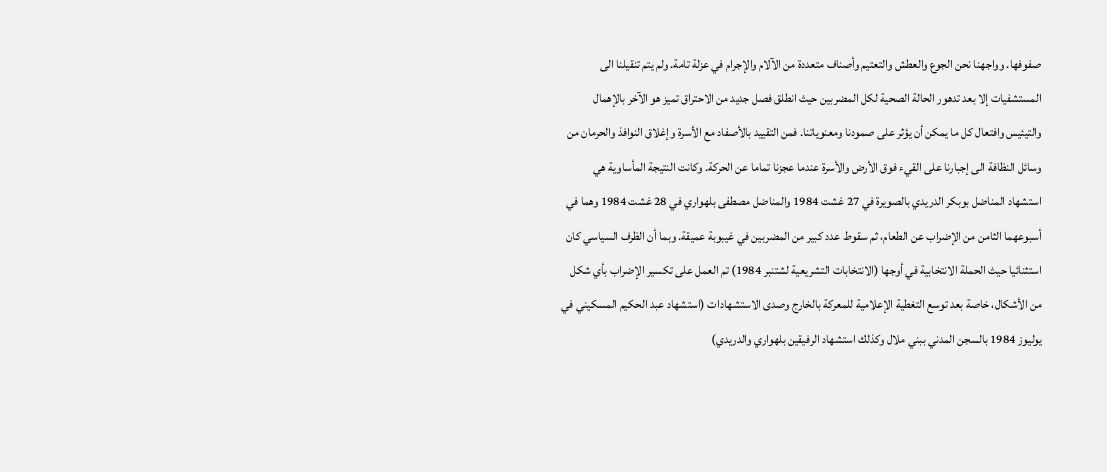صفوفها. وواجهنا نحن الجوع والعطش والتعتيم وأصناف متعددة من الآلام والإجرام في عزلة تامة. ولم يتم تنقيلنا الى المستشفيات إلا بعد تدهور الحالة الصحية لكل المضربين حيث انطلق فصل جديد من الاحتراق تميز هو الآخر بالإهمال والتيئيس وافتعال كل ما يمكن أن يؤثر على صمودنا ومعنوياتنا. فمن التقييد بالأصفاد مع الأسرة وإغلاق النوافذ والحرمان من وسائل النظافة الى إجبارنا على القيء فوق الأرض والأسرة عندما عجزنا تماما عن الحركة. وكانت النتيجة المأساوية هي استشهاد المناضل بوبكر الدريدي بالصويرة في 27 غشت 1984 والمناضل مصطفى بلهواري في 28 غشت 1984 وهما في أسبوعهما الثامن من الإضراب عن الطعام، ثم سقوط عدد كبير من المضربين في غيبوبة عميقة. وبما أن الظرف السياسي كان استثنائيا حيث الحملة الانتخابية في أوجها (الانتخابات التشريعية لشتنبر 1984) تم العمل على تكسير الإضراب بأي شكل من الأشكال، خاصة بعد توسع التغطية الإعلامية للمعركة بالخارج وصدى الاستشهادات (استشهاد عبد الحكيم المسكيني في يوليوز 1984 بالسجن المدني ببني ملال وكذلك استشهاد الرفيقين بلهواري والدريدي)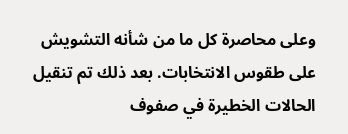وعلى محاصرة كل ما من شأنه التشويش على طقوس الانتخابات. بعد ذلك تم تنقيل الحالات الخطيرة في صفوف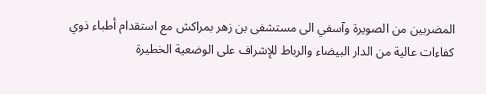المضربين من الصويرة وآسفي الى مستشفى بن زهر بمراكش مع استقدام أطباء ذوي كفاءات عالية من الدار البيضاء والرباط للإشراف على الوضعية الخطيرة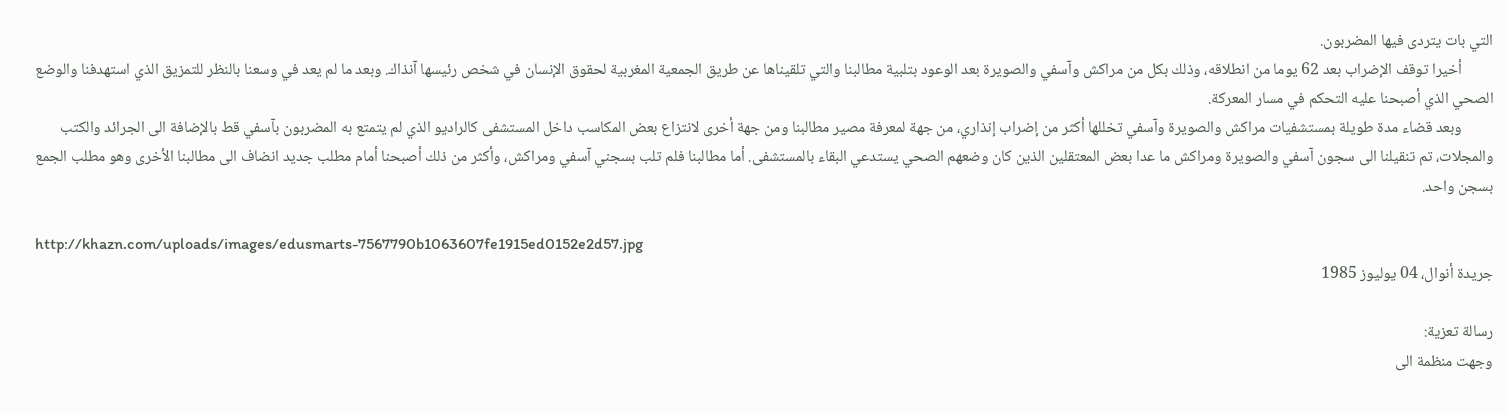التي بات يتردى فيها المضربون.
         أخيرا توقف الإضراب بعد 62 يوما من انطلاقه، وذلك بكل من مراكش وآسفي والصويرة بعد الوعود بتلبية مطالبنا والتي تلقيناها عن طريق الجمعية المغربية لحقوق الإنسان في شخص رئيسها آنذاك. وبعد ما لم يعد في وسعنا بالنظر للتمزيق الذي استهدفنا والوضع الصحي الذي أصبحنا عليه التحكم في مسار المعركة.
         وبعد قضاء مدة طويلة بمستشفيات مراكش والصويرة وآسفي تخللها أكثر من إضراب إنذاري، من جهة لمعرفة مصير مطالبنا ومن جهة أخرى لانتزاع بعض المكاسب داخل المستشفى كالراديو الذي لم يتمتع به المضربون بآسفي قط بالإضافة الى الجرائد والكتب والمجلات، تم تنقيلنا الى سجون آسفي والصويرة ومراكش ما عدا بعض المعتقلين الذين كان وضعهم الصحي يستدعي البقاء بالمستشفى. أما مطالبنا فلم تلب بسجني آسفي ومراكش، وأكثر من ذلك أصبحنا أمام مطلب جديد انضاف الى مطالبنا الأخرى وهو مطلب الجمع بسجن واحد.

http://khazn.com/uploads/images/edusmarts-7567790b1063607fe1915ed0152e2d57.jpg
جريدة أنوال، 04 يوليوز 1985

رسالة تعزية:
وجهت منظمة الى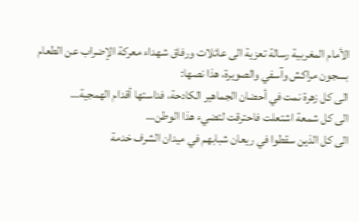الأمام المغربية رسالة تعزية الى عائلات ورفاق شهداء معركة الإضراب عن الطعام بسجون مراكش وآسفي والصويرة، هذا نصها:
الى كل زهرة نمت في أحضان الجماهير الكادحة، فداستها أقدام الهمجية…
الى كل شمعة اشتعلت فاحترقت لتضيء هذا الوطن…
الى كل الذين سقطوا في ريعان شبابهم في ميدان الشرف خدمة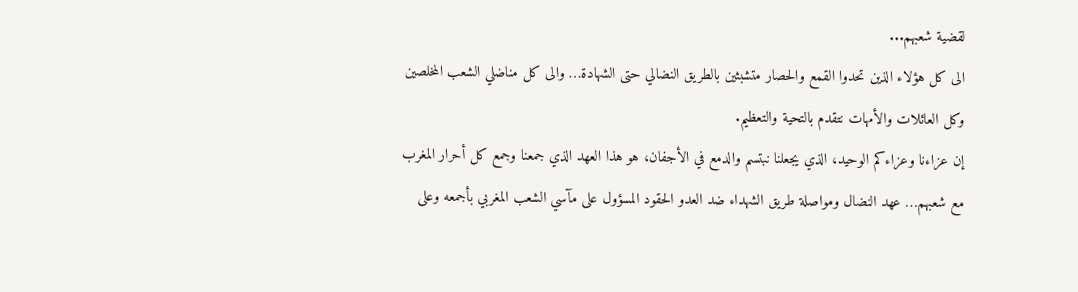لقضية شعبهم...
الى كل هؤلاء الذين تحدوا القمع والحصار متشبثين بالطريق النضالي حتى الشهادة… والى كل مناضلي الشعب المخلصين وكل العائلات والأمهات نتقدم بالتحية والتعظيم.
إن عزاءنا وعزاءكم الوحيد، الذي يجعلنا نبتسم والدمع في الأجفان، هو هذا العهد الذي جمعنا وجمع كل أحرار المغرب مع شعبهم… عهد النضال ومواصلة طريق الشهداء ضد العدو الحقود المسؤول على مآسي الشعب المغربي بأجمعه وعلى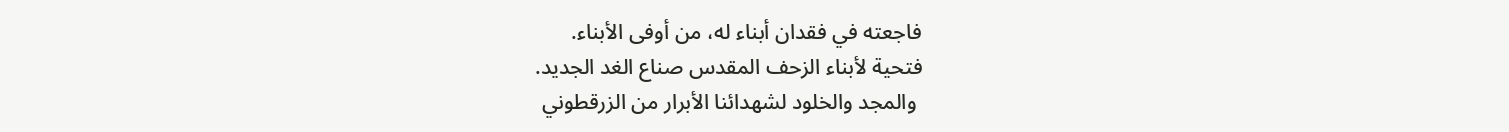فاجعته في فقدان أبناء له، من أوفى الأبناء.
فتحية لأبناء الزحف المقدس صناع الغد الجديد.
 والمجد والخلود لشهدائنا الأبرار من الزرقطوني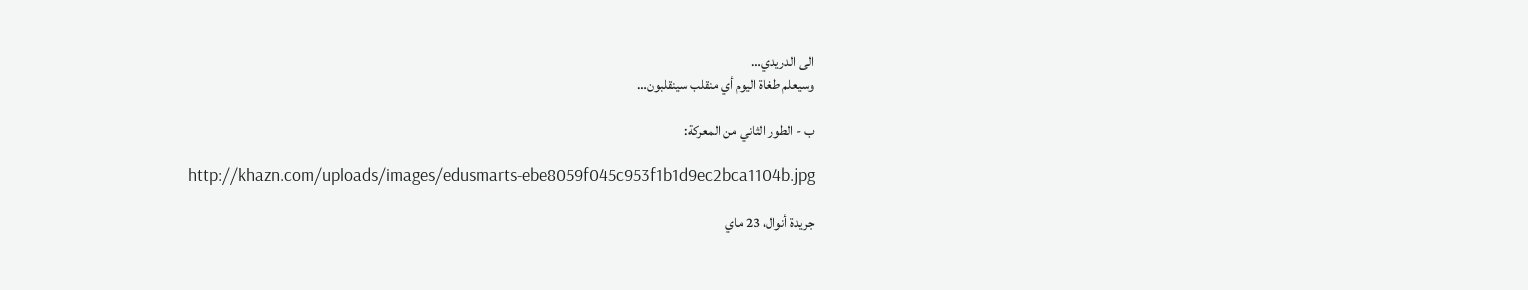الى الدريدي…
وسيعلم طغاة اليوم أي منقلب سينقلبون…

ب - الطور الثاني من المعركة:

http://khazn.com/uploads/images/edusmarts-ebe8059f045c953f1b1d9ec2bca1104b.jpg

جريدة أنوال، 23 ماي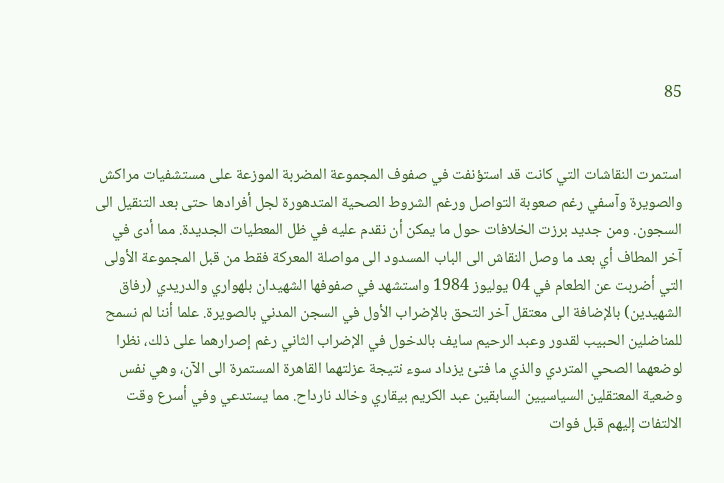85


استمرت النقاشات التي كانت قد استؤنفت في صفوف المجموعة المضربة الموزعة على مستشفيات مراكش والصويرة وآسفي رغم صعوبة التواصل ورغم الشروط الصحية المتدهورة لجل أفرادها حتى بعد التنقيل الى السجون. ومن جديد برزت الخلافات حول ما يمكن أن نقدم عليه في ظل المعطيات الجديدة. مما أدى في آخر المطاف أي بعد ما وصل النقاش الى الباب المسدود الى مواصلة المعركة فقط من قبل المجموعة الأولى التي أضربت عن الطعام في 04 يوليوز 1984 واستشهد في صفوفها الشهيدان بلهواري والدريدي (رفاق الشهيدين) بالإضافة الى معتقل آخر التحق بالإضراب الأول في السجن المدني بالصويرة. علما أننا لم نسمح للمناضلين الحبيب لقدور وعبد الرحيم سايف بالدخول في الإضراب الثاني رغم إصرارهما على ذلك، نظرا لوضعهما الصحي المتردي والذي ما فتئ يزداد سوء نتيجة عزلتهما القاهرة المستمرة الى الآن، وهي نفس وضعية المعتقلين السياسيين السابقين عبد الكريم بيقاري وخالد نارداح. مما يستدعي وفي أسرع وقت الالتفات إليهم قبل فوات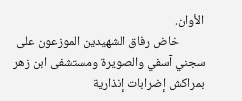الأوان.
         خاض رفاق الشهيدين الموزعون على سجني آسفي والصويرة ومستشفى ابن زهر بمراكش إضرابات إنذارية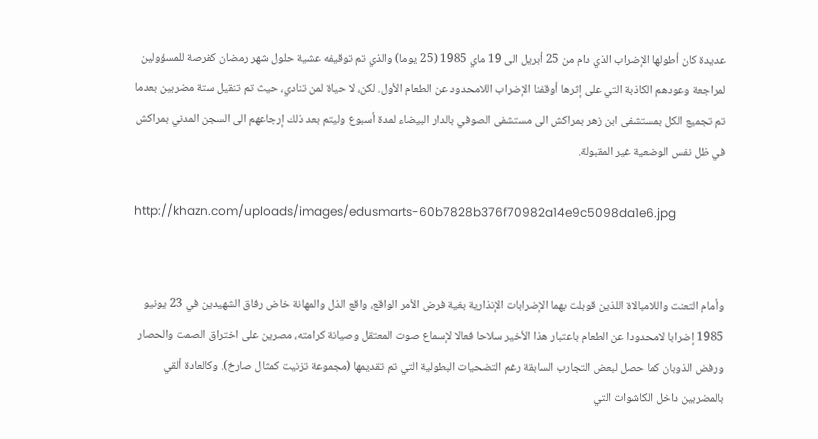عديدة كان أطولها الإضراب الذي دام من 25 أبريل الى 19 ماي 1985 (25 يوما) والذي تم توقيفه عشية حلول شهر رمضان كفرصة للمسؤولين لمراجعة وعودهم الكاذبة التي على إثرها أوقفنا الإضراب اللامحدود عن الطعام الأول. لكن، لا حياة لمن تنادي، حيث تم تنقيل ستة مضربين بعدما تم تجميع الكل بمستشفى ابن زهر بمراكش الى مستشفى الصوفي بالدار البيضاء لمدة أسبوع وليتم بعد ذلك إرجاعهم الى السجن المدني بمراكش في ظل نفس الوضعية غير المقبولة.

http://khazn.com/uploads/images/edusmarts-60b7828b376f70982a14e9c5098da1e6.jpg


وأمام التعنت واللامبالاة اللذين قوبلت بهما الإضرابات الإنذارية بغية فرض الأمر الواقع، واقع الذل والمهانة خاض رفاق الشهيدين في 23 يونيو 1985 إضرابا لامحدودا عن الطعام باعتبار هذا الأخير سلاحا فعالا لإسماع صوت المعتقل وصيانة كرامته، مصرين على اختراق الصمت والحصار ورفض الذوبان كما حصل لبعض التجارب السابقة رغم التضحيات البطولية التي تم تقديمها (مجموعة تزنيت كمثال صارخ). وكالعادة ألقي بالمضربين داخل الكاشوات التي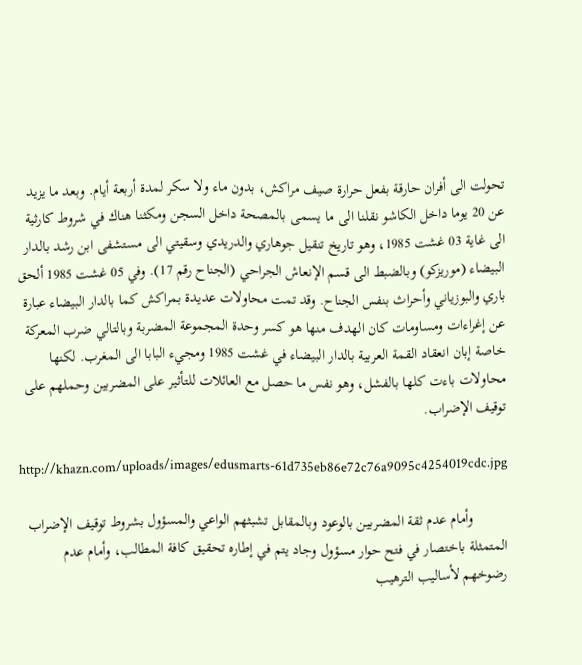تحولت الى أفران حارقة بفعل حرارة صيف مراكش، بدون ماء ولا سكر لمدة أربعة أيام. وبعد ما يزيد عن 20 يوما داخل الكاشو نقلنا الى ما يسمى بالمصحة داخل السجن ومكثنا هناك في شروط كارثية الى غاية 03 غشت 1985، وهو تاريخ تنقيل جوهاري والدريدي وسقيتي الى مستشفى ابن رشد بالدار البيضاء (موريزكو) وبالضبط الى قسم الإنعاش الجراحي (الجناح رقم 17). وفي 05 غشت 1985 ألحق باري والبوزياني وأحراث بنفس الجناح. وقد تمت محاولات عديدة بمراكش كما بالدار البيضاء عبارة عن إغراءات ومساومات كان الهدف منها هو كسر وحدة المجموعة المضربة وبالتالي ضرب المعركة خاصة إبان انعقاد القمة العربية بالدار البيضاء في غشت 1985 ومجيء البابا الى المغرب. لكنها محاولات باءت كلها بالفشل، وهو نفس ما حصل مع العائلات للتأثير على المضربين وحملهم على توقيف الإضراب.

http://khazn.com/uploads/images/edusmarts-61d735eb86e72c76a9095c4254019cdc.jpg

         وأمام عدم ثقة المضربين بالوعود وبالمقابل تشبثهم الواعي والمسؤول بشروط توقيف الإضراب المتمثلة باختصار في فتح حوار مسؤول وجاد يتم في إطاره تحقيق كافة المطالب، وأمام عدم رضوخهم لأساليب الترهيب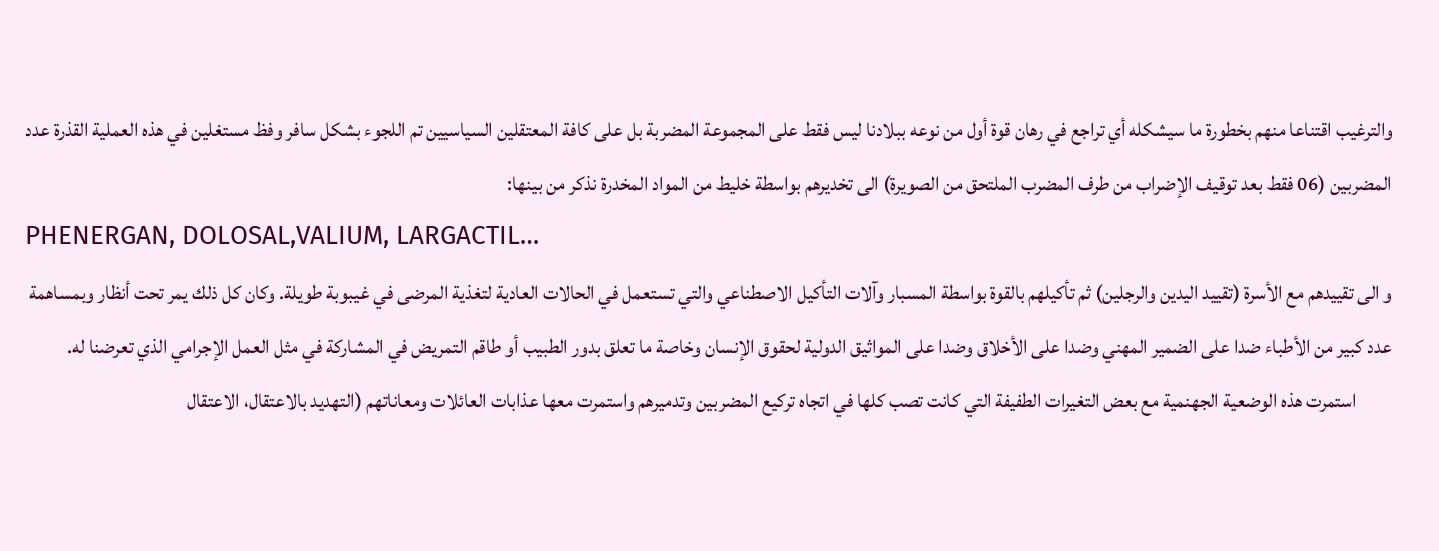والترغيب اقتناعا منهم بخطورة ما سيشكله أي تراجع في رهان قوة أول من نوعه ببلادنا ليس فقط على المجموعة المضربة بل على كافة المعتقلين السياسيين تم اللجوء بشكل سافر وفظ مستغلين في هذه العملية القذرة عدد المضربين (06 فقط بعد توقيف الإضراب من طرف المضرب الملتحق من الصويرة) الى تخديرهم بواسطة خليط من المواد المخدرة نذكر من بينها:
PHENERGAN, DOLOSAL,VALIUM, LARGACTIL…
و الى تقييدهم مع الأسرة (تقييد اليدين والرجلين) ثم تأكيلهم بالقوة بواسطة المسبار وآلات التأكيل الاصطناعي والتي تستعمل في الحالات العادية لتغذية المرضى في غيبوبة طويلة. وكان كل ذلك يمر تحت أنظار وبمساهمة عدد كبير من الأطباء ضدا على الضمير المهني وضدا على الأخلاق وضدا على المواثيق الدولية لحقوق الإنسان وخاصة ما تعلق بدور الطبيب أو طاقم التمريض في المشاركة في مثل العمل الإجرامي الذي تعرضنا له.
         استمرت هذه الوضعية الجهنمية مع بعض التغيرات الطفيفة التي كانت تصب كلها في اتجاه تركيع المضربين وتدميرهم واستمرت معها عذابات العائلات ومعاناتهم (التهديد بالاعتقال، الاعتقال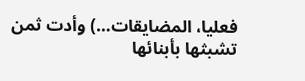فعليا، المضايقات…) وأدت ثمن تشبثها بأبنائها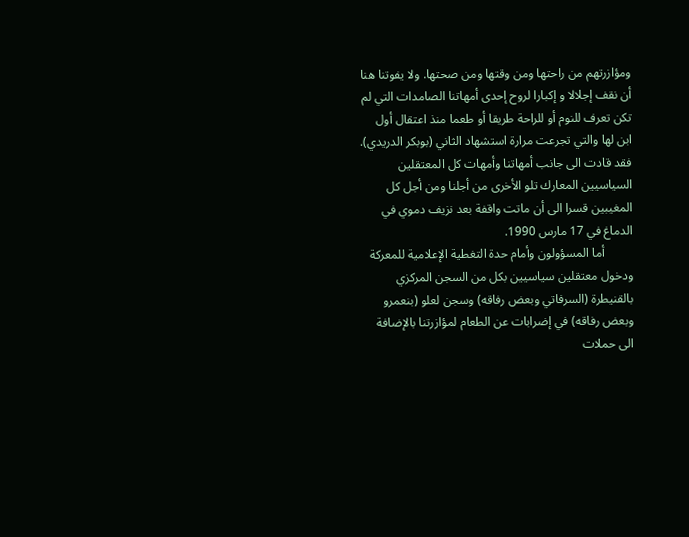ومؤازرتهم من راحتها ومن وقتها ومن صحتها. ولا يفوتنا هنا أن نقف إجلالا و إكبارا لروح إحدى أمهاتنا الصامدات التي لم تكن تعرف للنوم أو للراحة طريقا أو طعما منذ اعتقال أول ابن لها والتي تجرعت مرارة استشهاد الثاني (بوبكر الدريدي). فقد قادت الى جانب أمهاتنا وأمهات كل المعتقلين السياسيين المعارك تلو الأخرى من أجلنا ومن أجل كل المغيبين قسرا الى أن ماتت واقفة بعد نزيف دموي في الدماغ في 17 مارس 1990.
         أما المسؤولون وأمام حدة التغطية الإعلامية للمعركة ودخول معتقلين سياسيين بكل من السجن المركزي بالقنيطرة (السرفاتي وبعض رفاقه) وسجن لعلو (بنعمرو وبعض رفاقه) في إضرابات عن الطعام لمؤازرتنا بالإضافة الى حملات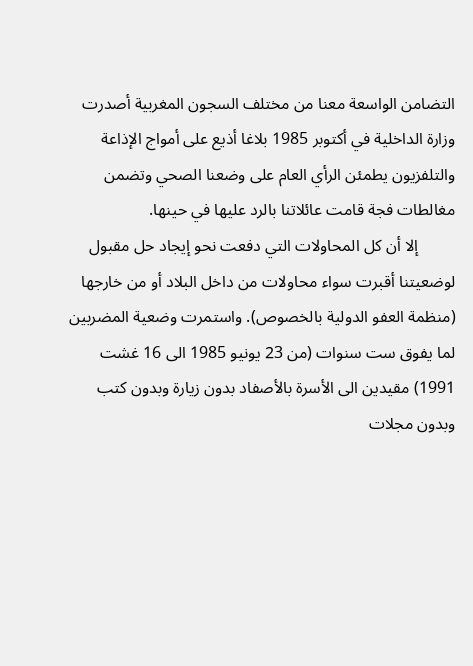التضامن الواسعة معنا من مختلف السجون المغربية أصدرت وزارة الداخلية في أكتوبر 1985 بلاغا أذيع على أمواج الإذاعة والتلفزيون يطمئن الرأي العام على وضعنا الصحي وتضمن مغالطات فجة قامت عائلاتنا بالرد عليها في حينها.
         إلا أن كل المحاولات التي دفعت نحو إيجاد حل مقبول لوضعيتنا أقبرت سواء محاولات من داخل البلاد أو من خارجها (منظمة العفو الدولية بالخصوص). واستمرت وضعية المضربين لما يفوق ست سنوات (من 23 يونيو 1985 الى 16 غشت 1991) مقيدين الى الأسرة بالأصفاد بدون زيارة وبدون كتب وبدون مجلات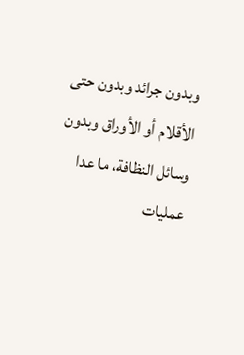وبدون جرائد وبدون حتى الأقلام أو الأوراق وبدون وسائل النظافة، ما عدا عمليات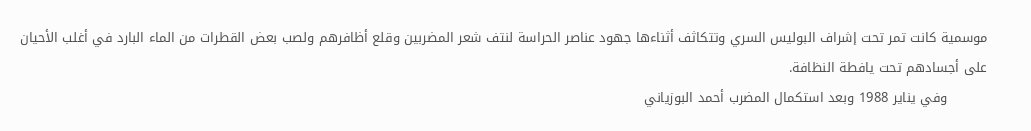موسمية كانت تمر تحت إشراف البوليس السري وتتكاثف أثناءها جهود عناصر الحراسة لنتف شعر المضربين وقلع أظافرهم ولصب بعض القطرات من الماء البارد في أغلب الأحيان على أجسادهم تحت يافطة النظافة.
         وفي يناير 1988 وبعد استكمال المضرب أحمد البوزياني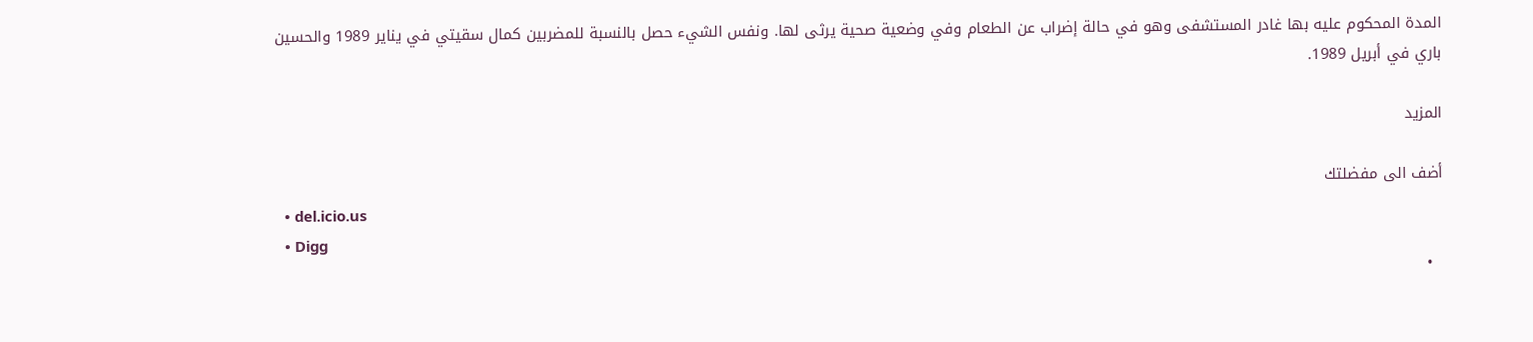المدة المحكوم عليه بها غادر المستشفى وهو في حالة إضراب عن الطعام وفي وضعية صحية يرثى لها. ونفس الشيء حصل بالنسبة للمضربين كمال سقيتي في يناير 1989 والحسين باري في أبريل 1989.

المزيد

أضف الى مفضلتك
  • del.icio.us
  • Digg
  •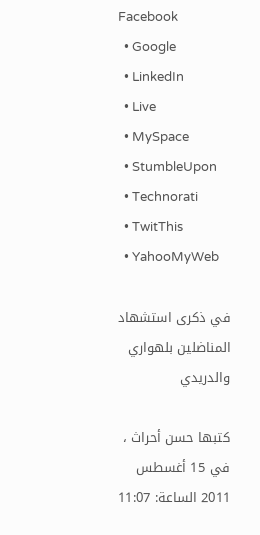Facebook
  • Google
  • LinkedIn
  • Live
  • MySpace
  • StumbleUpon
  • Technorati
  • TwitThis
  • YahooMyWeb

في ذكرى استشهاد المناضلين بلهواري والدريدي

كتبها حسن أحراث ، في 15 أغسطس 2011 الساعة: 11:07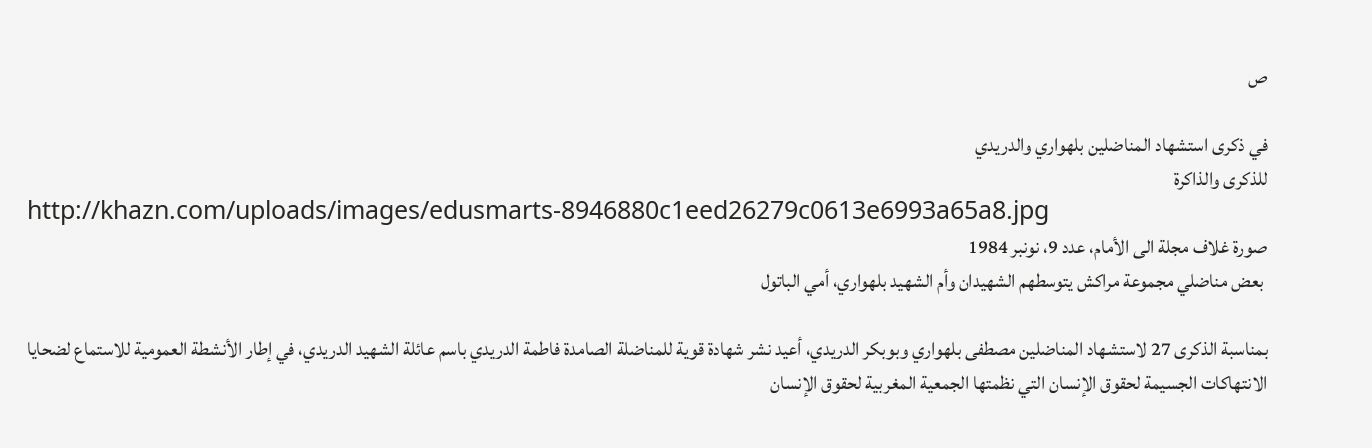ص

في ذكرى استشهاد المناضلين بلهواري والدريدي
للذكرى والذاكرة
http://khazn.com/uploads/images/edusmarts-8946880c1eed26279c0613e6993a65a8.jpg
صورة غلاف مجلة الى الأمام، عدد 9، نونبر 1984
 بعض مناضلي مجموعة مراكش يتوسطهم الشهيدان وأم الشهيد بلهواري، أمي الباتول

بمناسبة الذكرى 27 لاستشهاد المناضلين مصطفى بلهواري وبوبكر الدريدي، أعيد نشر شهادة قوية للمناضلة الصامدة فاطمة الدريدي باسم عائلة الشهيد الدريدي، في إطار الأنشطة العمومية للاستماع لضحايا الانتهاكات الجسيمة لحقوق الإنسان التي نظمتها الجمعية المغربية لحقوق الإنسان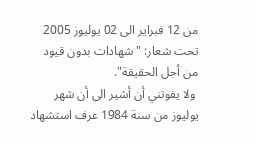من 12 فبراير الى 02 يوليوز 2005 تحت شعار: "شهادات بدون قيود من أجل الحقيقة".
 ولا يفوتني أن أشير الى أن شهر يوليوز من سنة 1984 عرف استشهاد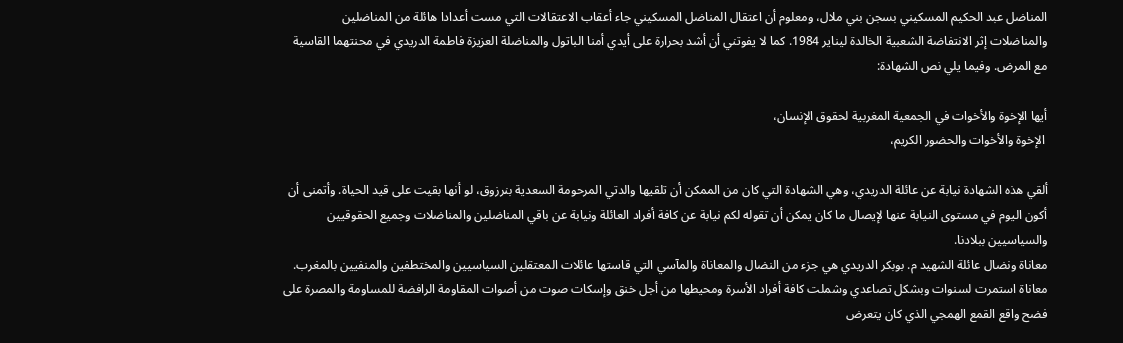المناضل عبد الحكيم المسكيني بسجن بني ملال، ومعلوم أن اعتقال المناضل المسكيني جاء أعقاب الاعتقالات التي مست أعدادا هائلة من المناضلين والمناضلات إثر الانتفاضة الشعبية الخالدة ليناير 1984. كما لا يفوتني أن أشد بحرارة على أيدي أمنا الباتول والمناضلة العزيزة فاطمة الدريدي في محنتهما القاسية مع المرض. وفيما يلي نص الشهادة:

أيها الإخوة والأخوات في الجمعية المغربية لحقوق الإنسان،
 الإخوة والأخوات والحضور الكريم،

ألقي هذه الشهادة نيابة عن عائلة الدريدي، وهي الشهادة التي كان من الممكن أن تلقيها والدتي المرحومة السعدية بنرزوق، لو أنها بقيت على قيد الحياة. وأتمنى أن أكون اليوم في مستوى النيابة عنها لإيصال ما كان يمكن أن تقوله لكم نيابة عن كافة أفراد العائلة ونيابة عن باقي المناضلين والمناضلات وجميع الحقوقيين والسياسيين ببلادنا.
معاناة ونضال عائلة الشهيد م. بوبكر الدريدي هي جزء من النضال والمعاناة والمآسي التي قاستها عائلات المعتقلين السياسيين والمختطفين والمنفيين بالمغرب.
معاناة استمرت لسنوات وبشكل تصاعدي وشملت كافة أفراد الأسرة ومحيطها من أجل خنق وإسكات صوت من أصوات المقاومة الرافضة للمساومة والمصرة على فضح واقع القمع الهمجي الذي كان يتعرض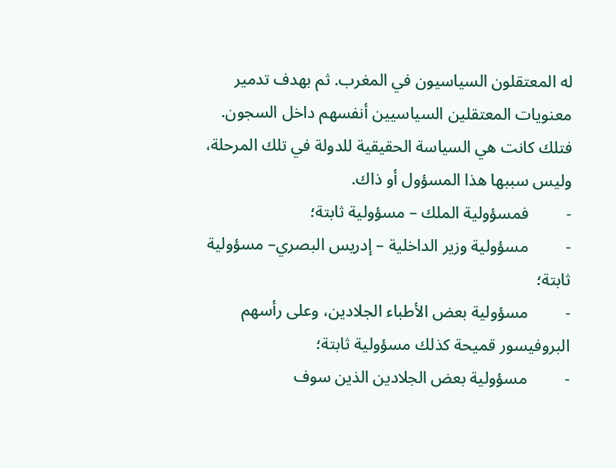له المعتقلون السياسيون في المغرب. ثم بهدف تدمير معنويات المعتقلين السياسيين أنفسهم داخل السجون. فتلك كانت هي السياسة الحقيقية للدولة في تلك المرحلة، وليس سببها هذا المسؤول أو ذاك.
-         فمسؤولية الملك – مسؤولية ثابتة؛
-         مسؤولية وزير الداخلية – إدريس البصري– مسؤولية ثابتة؛
-         مسؤولية بعض الأطباء الجلادين، وعلى رأسهم البروفيسور قميحة كذلك مسؤولية ثابتة؛
-         مسؤولية بعض الجلادين الذين سوف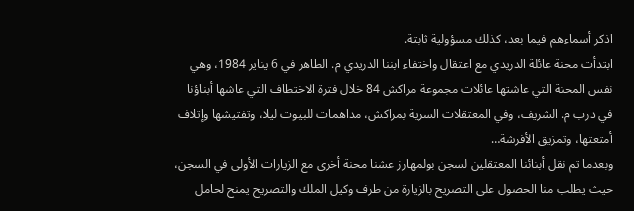اذكر أسماءهم فيما بعد، كذلك مسؤولية ثابتة.
ابتدأت محنة عائلة الدريدي مع اعتقال واختفاء ابننا الدريدي م. الطاهر في 6 يناير 1984، وهي نفس المحنة التي عاشتها عائلات مجموعة مراكش 84 خلال فترة الاختطاف التي عاشها أبناؤنا في درب م. الشريف، وفي المعتقلات السرية بمراكش، مداهمات للبيوت ليلا، وتفتيشها وإتلاف أمتعتها، وتمزيق الأفرشة…
وبعدما تم نقل أبنائنا المعتقلين لسجن بولمهارز عشنا محنة أخرى مع الزيارات الأولى في السجن، حيث يطلب منا الحصول على التصريح بالزيارة من طرف وكيل الملك والتصريح يمنح لحامل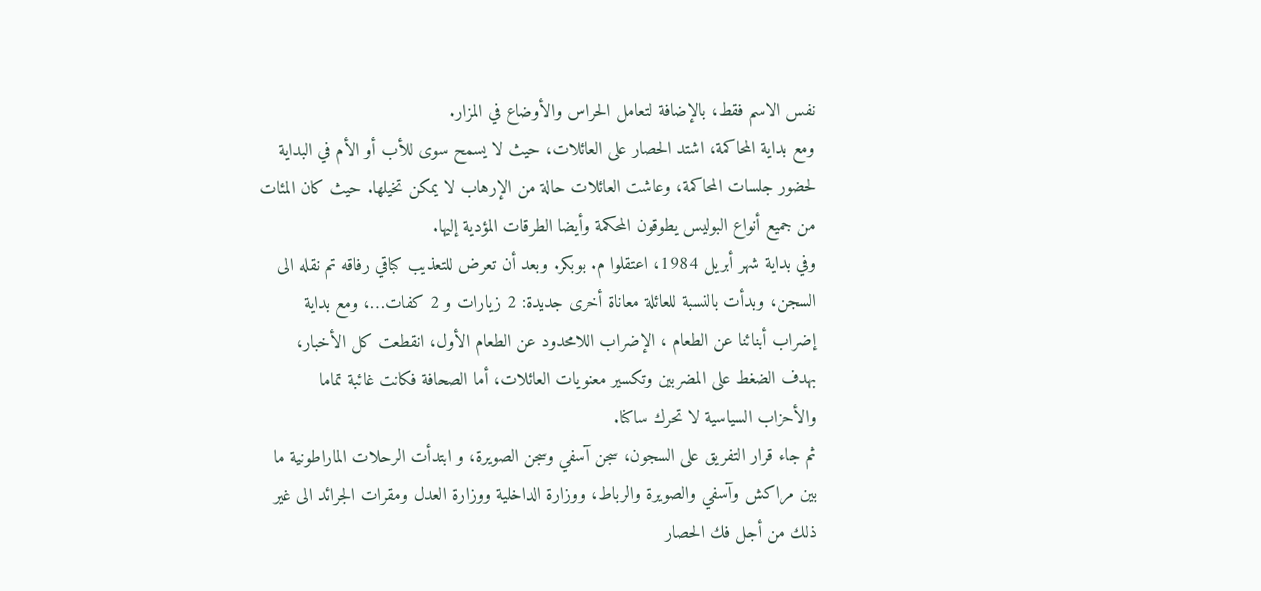نفس الاسم فقط، بالإضافة لتعامل الحراس والأوضاع في المزار.
ومع بداية المحاكمة، اشتد الحصار على العائلات، حيث لا يسمح سوى للأب أو الأم في البداية لحضور جلسات المحاكمة، وعاشت العائلات حالة من الإرهاب لا يمكن تخيلها. حيث كان المئات من جميع أنواع البوليس يطوقون المحكمة وأيضا الطرقات المؤدية إليها.
وفي بداية شهر أبريل 1984، اعتقلوا م. بوبكر. وبعد أن تعرض للتعذيب كباقي رفاقه تم نقله الى السجن، وبدأت بالنسبة للعائلة معاناة أخرى جديدة: 2 زيارات و 2 كفات…، ومع بداية إضراب أبنائنا عن الطعام ، الإضراب اللامحدود عن الطعام الأول، انقطعت كل الأخبار، بهدف الضغط على المضربين وتكسير معنويات العائلات، أما الصحافة فكانت غائبة تماما والأحزاب السياسية لا تحرك ساكنا.
ثم جاء قرار التفريق على السجون، سجن آسفي وسجن الصويرة، و ابتدأت الرحلات الماراطونية ما بين مراكش وآسفي والصويرة والرباط، ووزارة الداخلية ووزارة العدل ومقرات الجرائد الى غير ذلك من أجل فك الحصار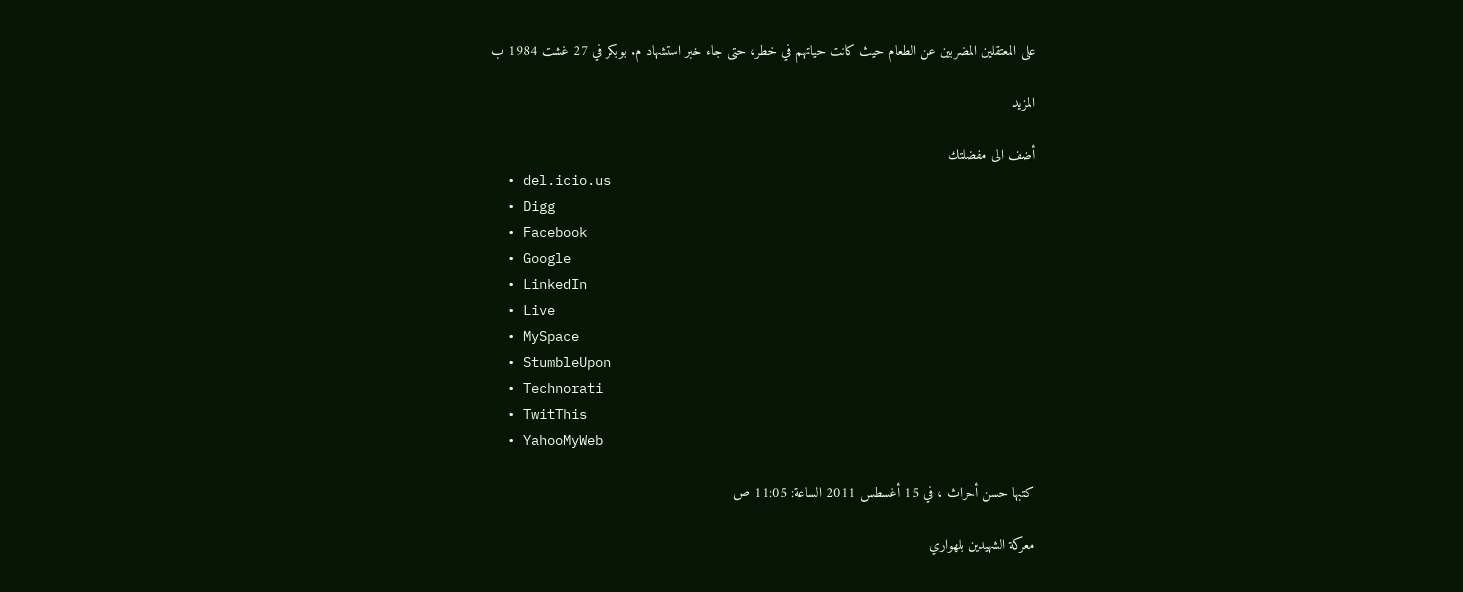على المعتقلين المضربين عن الطعام حيث كانت حياتهم في خطر، حتى جاء خبر استشهاد م. بوبكر في 27 غشت 1984 ب

المزيد

أضف الى مفضلتك
  • del.icio.us
  • Digg
  • Facebook
  • Google
  • LinkedIn
  • Live
  • MySpace
  • StumbleUpon
  • Technorati
  • TwitThis
  • YahooMyWeb

كتبها حسن أحراث ، في 15 أغسطس 2011 الساعة: 11:05 ص

معركة الشهيدين بلهواري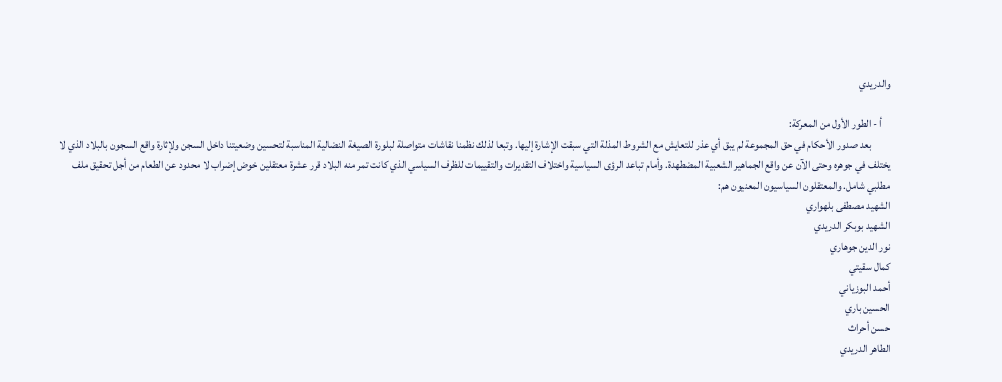والدريدي

    أ - الطور الأول من المعركة:
         بعد صدور الأحكام في حق المجموعة لم يبق أي عذر للتعايش مع الشروط المذلة التي سبقت الإشارة إليها. وتبعا لذلك نظمنا نقاشات متواصلة لبلورة الصيغة النضالية المناسبة لتحسين وضعيتنا داخل السجن ولإثارة واقع السجون بالبلاد الذي لا يختلف في جوهره وحتى الآن عن واقع الجماهير الشعبية المضطهدة. وأمام تباعد الرؤى السياسية واختلاف التقديرات والتقييمات للظرف السياسي الذي كانت تمر منه البلاد قرر عشرة معتقلين خوض إضراب لا محدود عن الطعام من أجل تحقيق ملف مطلبي شامل. والمعتقلون السياسيون المعنيون هم:
الشهيد مصطفى بلهواري
الشهيد بوبكر الدريدي
نور الدين جوهاري
كمال سقيتي
أحمد البوزياني
الحسين باري
حسن أحراث
الطاهر الدريدي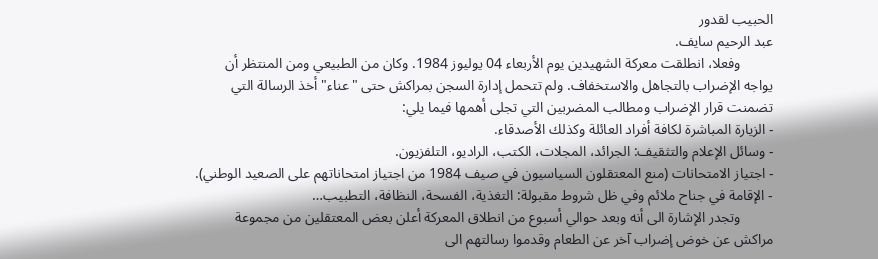الحبيب لقدور
عبد الرحيم سايف.
         وفعلا، انطلقت معركة الشهيدين يوم الأربعاء 04 يوليوز 1984. وكان من الطبيعي ومن المنتظر أن يواجه الإضراب بالتجاهل والاستخفاف. ولم تتحمل إدارة السجن بمراكش حتى "عناء" أخذ الرسالة التي تضمنت قرار الإضراب ومطالب المضربين التي تجلى أهمها فيما يلي:
- الزيارة المباشرة لكافة أفراد العائلة وكذلك الأصدقاء.
- وسائل الإعلام والتثقيف: الجرائد، المجلات، الكتب، الراديو، التلفزيون.
- اجتياز الامتحانات (منع المعتقلون السياسيون في صيف 1984 من اجتياز امتحاناتهم على الصعيد الوطني).
- الإقامة في جناح ملائم وفي ظل شروط مقبولة: التغذية، الفسحة، النظافة، التطبيب…
         وتجدر الإشارة الى أنه وبعد حوالي أسبوع من انطلاق المعركة أعلن بعض المعتقلين من مجموعة مراكش عن خوض إضراب آخر عن الطعام وقدموا رسالتهم الى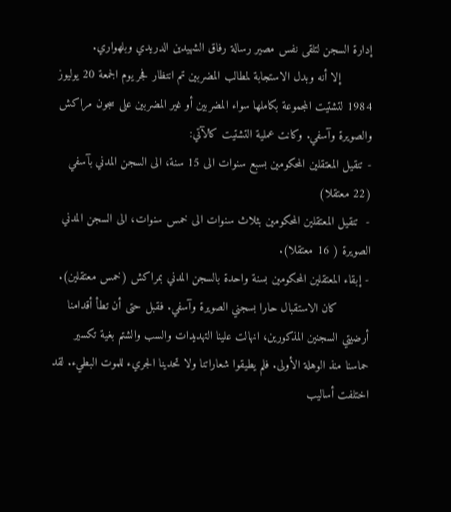إدارة السجن لتلقى نفس مصير رسالة رفاق الشهيدين الدريدي وبلهواري.
         إلا أنه وبدل الاستجابة لمطالب المضربين تم انتظار فجر يوم الجمعة 20 يوليوز 1984 لتشتيت المجموعة بكاملها سواء المضربين أو غير المضربين على سجون مراكش والصويرة وآسفي. وكانت عملية التشتيت كالآتي:
- تنقيل المعتقلين المحكومين بسبع سنوات الى 15 سنة، الى السجن المدني بآسفي (22 معتقلا)
-  تنقيل المعتقلين المحكومين بثلاث سنوات الى خمس سنوات، الى السجن المدني الصويرة ( 16 معتقلا).
- إبقاء المعتقلين المحكومين بسنة واحدة بالسجن المدني بمراكش (خمس معتقلين).
         كان الاستقبال حارا بسجني الصويرة وآسفي. فقبل حتى أن تطأ أقدامنا أرضيتي السجنين المذكورين، انهالت علينا التهديدات والسب والشتم بغية تكسير حماسنا منذ الوهلة الأولى. فلم يطيقوا شعاراتنا ولا تحدينا الجريء للموت البطيء. لقد اختلفت أساليب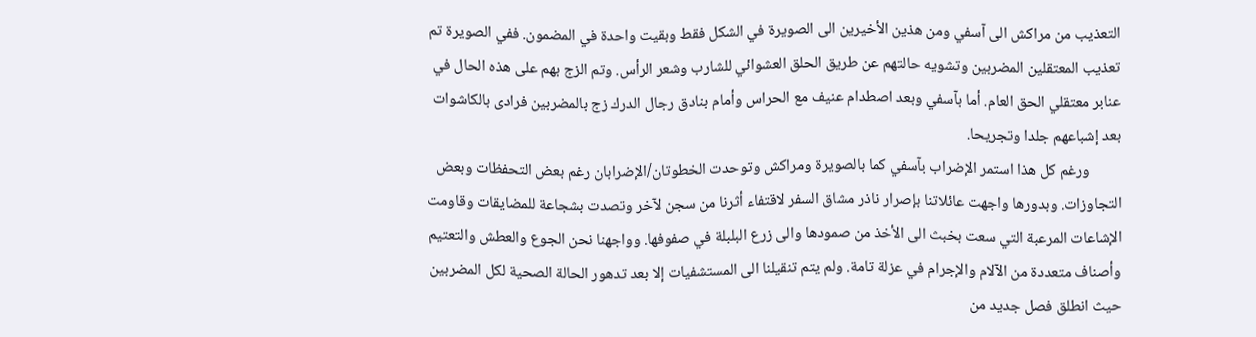التعذيب من مراكش الى آسفي ومن هذين الأخيرين الى الصويرة في الشكل فقط وبقيت واحدة في المضمون. ففي الصويرة تم تعذيب المعتقلين المضربين وتشويه حالتهم عن طريق الحلق العشوائي للشارب وشعر الرأس. وتم الزج بهم على هذه الحال في عنابر معتقلي الحق العام. أما بآسفي وبعد اصطدام عنيف مع الحراس وأمام بنادق رجال الدرك زج بالمضربين فرادى بالكاشوات بعد إشباعهم جلدا وتجريحا.
         ورغم كل هذا استمر الإضراب بآسفي كما بالصويرة ومراكش وتوحدت الخطوتان/الإضرابان رغم بعض التحفظات وبعض التجاوزات. وبدورها واجهت عائلاتنا بإصرار ناذر مشاق السفر لاقتفاء أثرنا من سجن لآخر وتصدت بشجاعة للمضايقات وقاومت الإشاعات المرعبة التي سعت بخبث الى الأخذ من صمودها والى زرع البلبلة في صفوفها. وواجهنا نحن الجوع والعطش والتعتيم وأصناف متعددة من الآلام والإجرام في عزلة تامة. ولم يتم تنقيلنا الى المستشفيات إلا بعد تدهور الحالة الصحية لكل المضربين حيث انطلق فصل جديد من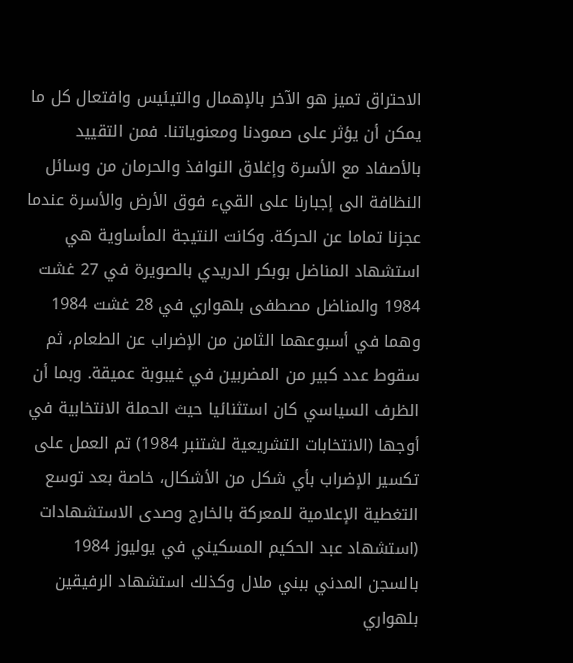الاحتراق تميز هو الآخر بالإهمال والتيئيس وافتعال كل ما يمكن أن يؤثر على صمودنا ومعنوياتنا. فمن التقييد بالأصفاد مع الأسرة وإغلاق النوافذ والحرمان من وسائل النظافة الى إجبارنا على القيء فوق الأرض والأسرة عندما عجزنا تماما عن الحركة. وكانت النتيجة المأساوية هي استشهاد المناضل بوبكر الدريدي بالصويرة في 27 غشت 1984 والمناضل مصطفى بلهواري في 28 غشت 1984 وهما في أسبوعهما الثامن من الإضراب عن الطعام، ثم سقوط عدد كبير من المضربين في غيبوبة عميقة. وبما أن الظرف السياسي كان استثنائيا حيث الحملة الانتخابية في أوجها (الانتخابات التشريعية لشتنبر 1984) تم العمل على تكسير الإضراب بأي شكل من الأشكال، خاصة بعد توسع التغطية الإعلامية للمعركة بالخارج وصدى الاستشهادات (استشهاد عبد الحكيم المسكيني في يوليوز 1984 بالسجن المدني ببني ملال وكذلك استشهاد الرفيقين بلهواري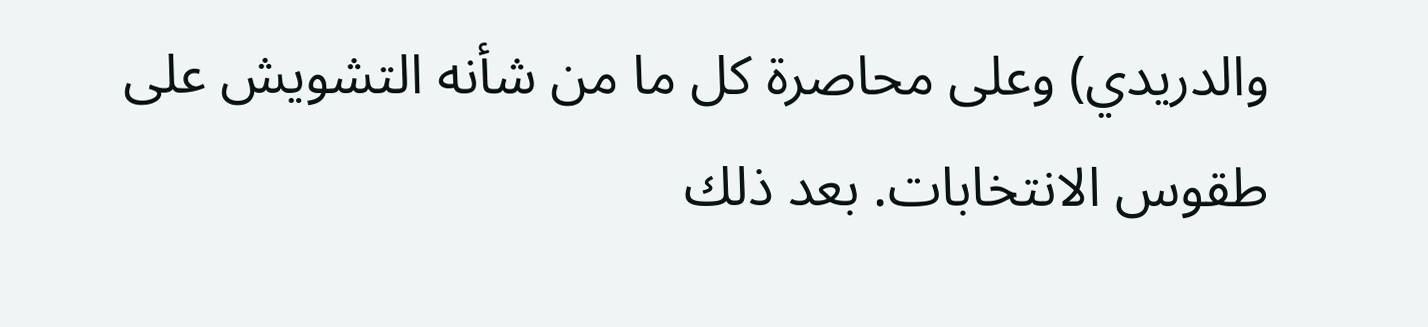والدريدي) وعلى محاصرة كل ما من شأنه التشويش على طقوس الانتخابات. بعد ذلك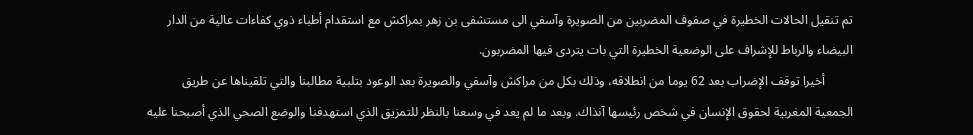تم تنقيل الحالات الخطيرة في صفوف المضربين من الصويرة وآسفي الى مستشفى بن زهر بمراكش مع استقدام أطباء ذوي كفاءات عالية من الدار البيضاء والرباط للإشراف على الوضعية الخطيرة التي بات يتردى فيها المضربون.
         أخيرا توقف الإضراب بعد 62 يوما من انطلاقه، وذلك بكل من مراكش وآسفي والصويرة بعد الوعود بتلبية مطالبنا والتي تلقيناها عن طريق الجمعية المغربية لحقوق الإنسان في شخص رئيسها آنذاك. وبعد ما لم يعد في وسعنا بالنظر للتمزيق الذي استهدفنا والوضع الصحي الذي أصبحنا عليه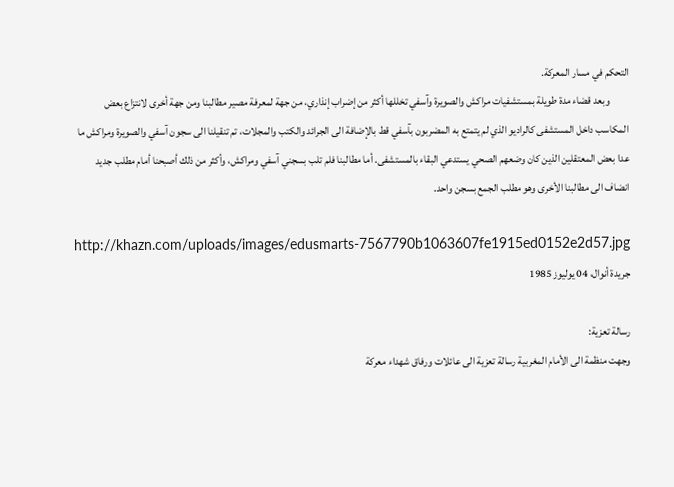التحكم في مسار المعركة.
         وبعد قضاء مدة طويلة بمستشفيات مراكش والصويرة وآسفي تخللها أكثر من إضراب إنذاري، من جهة لمعرفة مصير مطالبنا ومن جهة أخرى لانتزاع بعض المكاسب داخل المستشفى كالراديو الذي لم يتمتع به المضربون بآسفي قط بالإضافة الى الجرائد والكتب والمجلات، تم تنقيلنا الى سجون آسفي والصويرة ومراكش ما عدا بعض المعتقلين الذين كان وضعهم الصحي يستدعي البقاء بالمستشفى. أما مطالبنا فلم تلب بسجني آسفي ومراكش، وأكثر من ذلك أصبحنا أمام مطلب جديد انضاف الى مطالبنا الأخرى وهو مطلب الجمع بسجن واحد.

http://khazn.com/uploads/images/edusmarts-7567790b1063607fe1915ed0152e2d57.jpg
جريدة أنوال، 04 يوليوز 1985

رسالة تعزية:
وجهت منظمة الى الأمام المغربية رسالة تعزية الى عائلات ورفاق شهداء معركة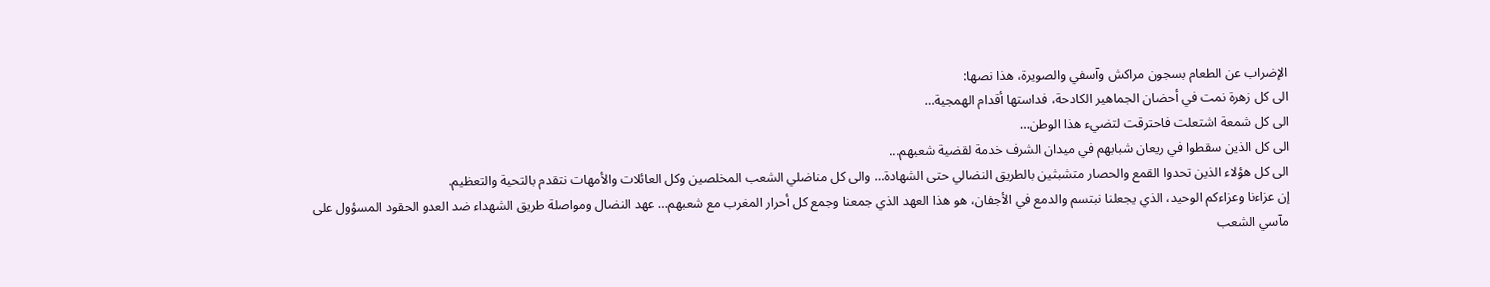الإضراب عن الطعام بسجون مراكش وآسفي والصويرة، هذا نصها:
الى كل زهرة نمت في أحضان الجماهير الكادحة، فداستها أقدام الهمجية…
الى كل شمعة اشتعلت فاحترقت لتضيء هذا الوطن…
الى كل الذين سقطوا في ريعان شبابهم في ميدان الشرف خدمة لقضية شعبهم...
الى كل هؤلاء الذين تحدوا القمع والحصار متشبثين بالطريق النضالي حتى الشهادة… والى كل مناضلي الشعب المخلصين وكل العائلات والأمهات نتقدم بالتحية والتعظيم.
إن عزاءنا وعزاءكم الوحيد، الذي يجعلنا نبتسم والدمع في الأجفان، هو هذا العهد الذي جمعنا وجمع كل أحرار المغرب مع شعبهم… عهد النضال ومواصلة طريق الشهداء ضد العدو الحقود المسؤول على مآسي الشعب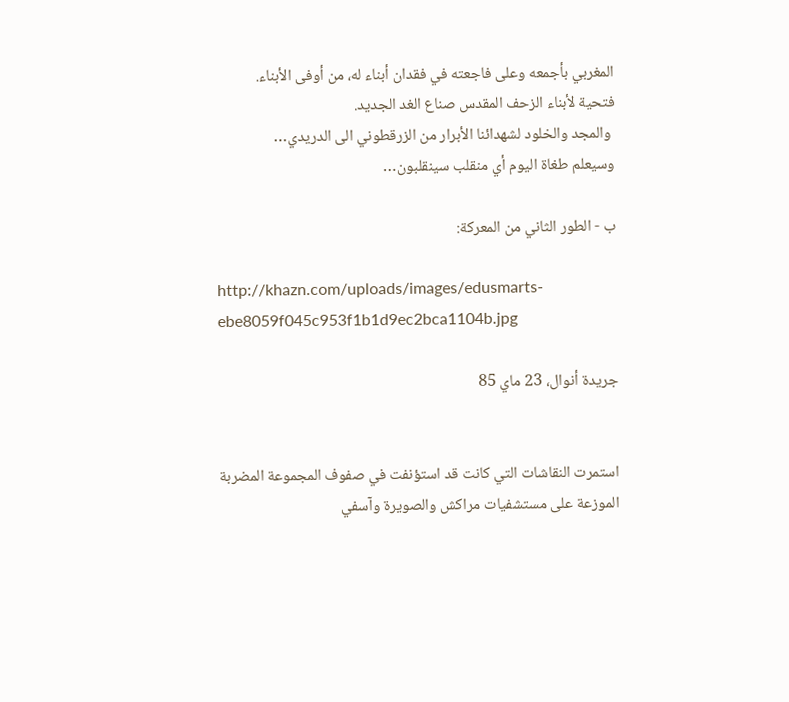المغربي بأجمعه وعلى فاجعته في فقدان أبناء له، من أوفى الأبناء.
فتحية لأبناء الزحف المقدس صناع الغد الجديد.
 والمجد والخلود لشهدائنا الأبرار من الزرقطوني الى الدريدي…
وسيعلم طغاة اليوم أي منقلب سينقلبون…

ب - الطور الثاني من المعركة:

http://khazn.com/uploads/images/edusmarts-ebe8059f045c953f1b1d9ec2bca1104b.jpg

جريدة أنوال، 23 ماي 85


استمرت النقاشات التي كانت قد استؤنفت في صفوف المجموعة المضربة الموزعة على مستشفيات مراكش والصويرة وآسفي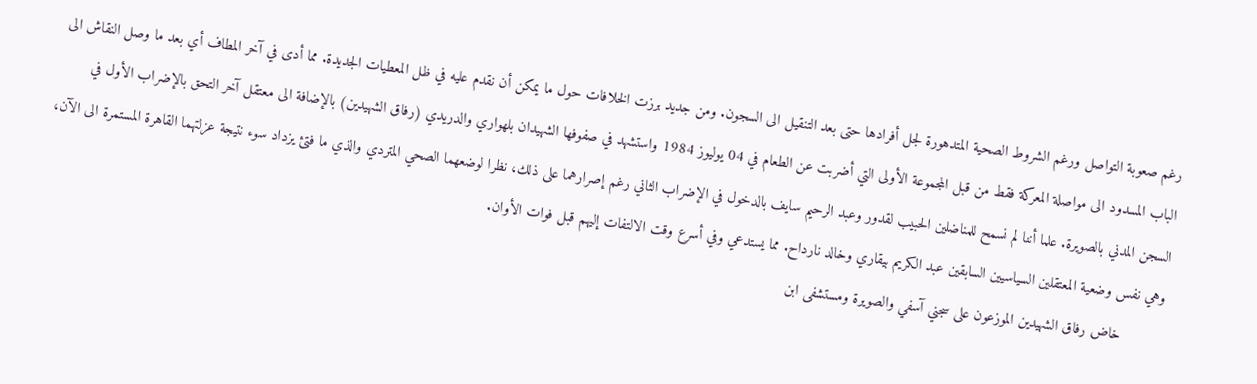رغم صعوبة التواصل ورغم الشروط الصحية المتدهورة لجل أفرادها حتى بعد التنقيل الى السجون. ومن جديد برزت الخلافات حول ما يمكن أن نقدم عليه في ظل المعطيات الجديدة. مما أدى في آخر المطاف أي بعد ما وصل النقاش الى الباب المسدود الى مواصلة المعركة فقط من قبل المجموعة الأولى التي أضربت عن الطعام في 04 يوليوز 1984 واستشهد في صفوفها الشهيدان بلهواري والدريدي (رفاق الشهيدين) بالإضافة الى معتقل آخر التحق بالإضراب الأول في السجن المدني بالصويرة. علما أننا لم نسمح للمناضلين الحبيب لقدور وعبد الرحيم سايف بالدخول في الإضراب الثاني رغم إصرارهما على ذلك، نظرا لوضعهما الصحي المتردي والذي ما فتئ يزداد سوء نتيجة عزلتهما القاهرة المستمرة الى الآن، وهي نفس وضعية المعتقلين السياسيين السابقين عبد الكريم بيقاري وخالد نارداح. مما يستدعي وفي أسرع وقت الالتفات إليهم قبل فوات الأوان.
         خاض رفاق الشهيدين الموزعون على سجني آسفي والصويرة ومستشفى ابن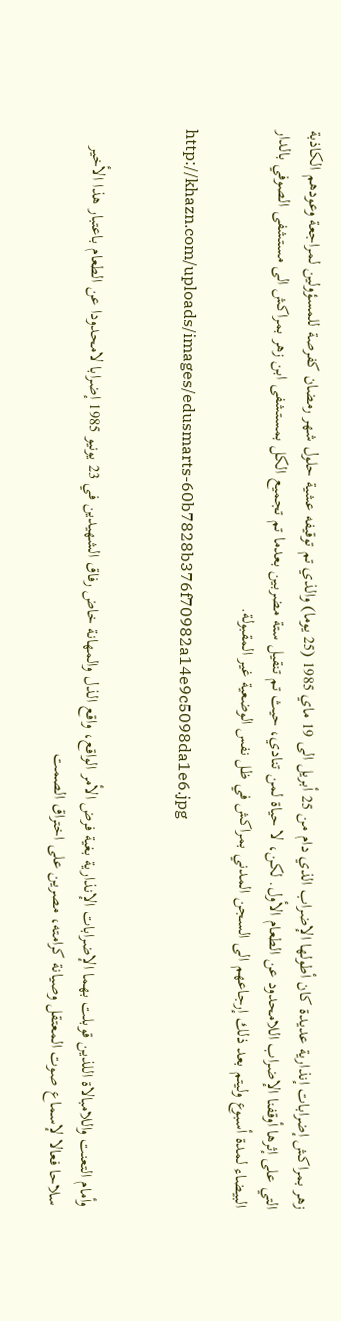زهر بمراكش إضرابات إنذارية عديدة كان أطولها الإضراب الذي دام من 25 أبريل الى 19 ماي 1985 (25 يوما) والذي تم توقيفه عشية حلول شهر رمضان كفرصة للمسؤولين لمراجعة وعودهم الكاذبة التي على إثرها أوقفنا الإضراب اللامحدود عن الطعام الأول. لكن، لا حياة لمن تنادي، حيث تم تنقيل ستة مضربين بعدما تم تجميع الكل بمستشفى ابن زهر بمراكش الى مستشفى الصوفي بالدار البيضاء لمدة أسبوع وليتم بعد ذلك إرجاعهم الى السجن المدني بمراكش في ظل نفس الوضعية غير المقبولة.

http://khazn.com/uploads/images/edusmarts-60b7828b376f70982a14e9c5098da1e6.jpg


وأمام التعنت واللامبالاة اللذين قوبلت بهما الإضرابات الإنذارية بغية فرض الأمر الواقع، واقع الذل والمهانة خاض رفاق الشهيدين في 23 يونيو 1985 إضرابا لامحدودا عن الطعام باعتبار هذا الأخير سلاحا فعالا لإسماع صوت المعتقل وصيانة كرامته، مصرين على اختراق الصمت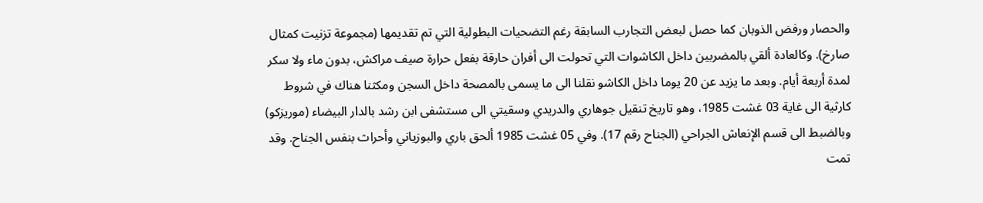والحصار ورفض الذوبان كما حصل لبعض التجارب السابقة رغم التضحيات البطولية التي تم تقديمها (مجموعة تزنيت كمثال صارخ). وكالعادة ألقي بالمضربين داخل الكاشوات التي تحولت الى أفران حارقة بفعل حرارة صيف مراكش، بدون ماء ولا سكر لمدة أربعة أيام. وبعد ما يزيد عن 20 يوما داخل الكاشو نقلنا الى ما يسمى بالمصحة داخل السجن ومكثنا هناك في شروط كارثية الى غاية 03 غشت 1985، وهو تاريخ تنقيل جوهاري والدريدي وسقيتي الى مستشفى ابن رشد بالدار البيضاء (موريزكو) وبالضبط الى قسم الإنعاش الجراحي (الجناح رقم 17). وفي 05 غشت 1985 ألحق باري والبوزياني وأحراث بنفس الجناح. وقد تمت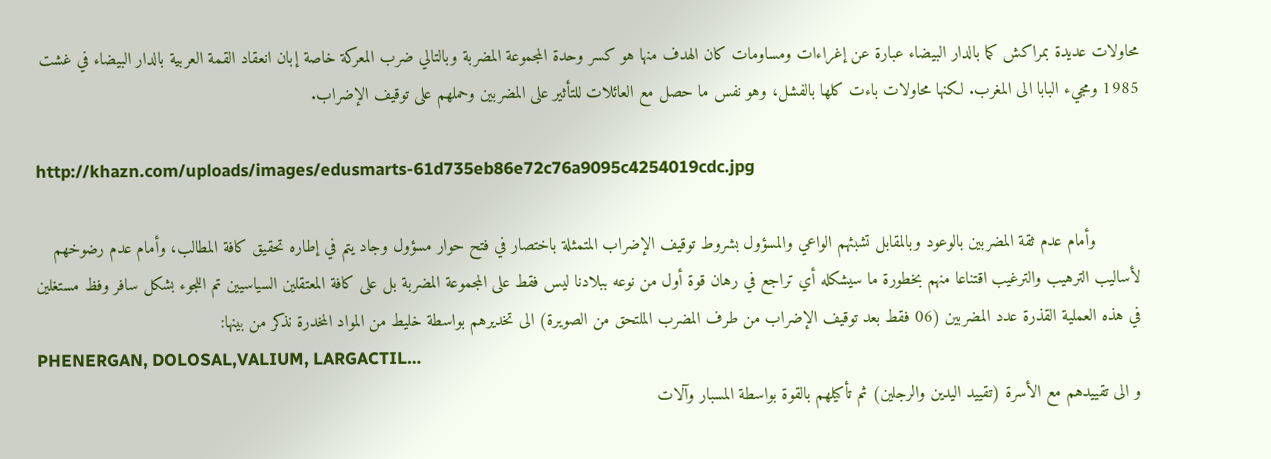محاولات عديدة بمراكش كما بالدار البيضاء عبارة عن إغراءات ومساومات كان الهدف منها هو كسر وحدة المجموعة المضربة وبالتالي ضرب المعركة خاصة إبان انعقاد القمة العربية بالدار البيضاء في غشت 1985 ومجيء البابا الى المغرب. لكنها محاولات باءت كلها بالفشل، وهو نفس ما حصل مع العائلات للتأثير على المضربين وحملهم على توقيف الإضراب.

http://khazn.com/uploads/images/edusmarts-61d735eb86e72c76a9095c4254019cdc.jpg

         وأمام عدم ثقة المضربين بالوعود وبالمقابل تشبثهم الواعي والمسؤول بشروط توقيف الإضراب المتمثلة باختصار في فتح حوار مسؤول وجاد يتم في إطاره تحقيق كافة المطالب، وأمام عدم رضوخهم لأساليب الترهيب والترغيب اقتناعا منهم بخطورة ما سيشكله أي تراجع في رهان قوة أول من نوعه ببلادنا ليس فقط على المجموعة المضربة بل على كافة المعتقلين السياسيين تم اللجوء بشكل سافر وفظ مستغلين في هذه العملية القذرة عدد المضربين (06 فقط بعد توقيف الإضراب من طرف المضرب الملتحق من الصويرة) الى تخديرهم بواسطة خليط من المواد المخدرة نذكر من بينها:
PHENERGAN, DOLOSAL,VALIUM, LARGACTIL…
و الى تقييدهم مع الأسرة (تقييد اليدين والرجلين) ثم تأكيلهم بالقوة بواسطة المسبار وآلات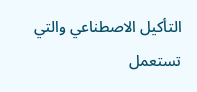التأكيل الاصطناعي والتي تستعمل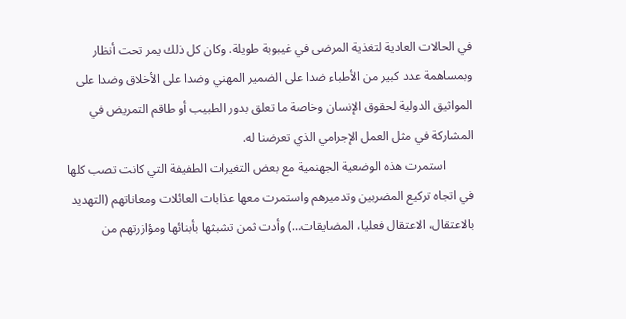في الحالات العادية لتغذية المرضى في غيبوبة طويلة. وكان كل ذلك يمر تحت أنظار وبمساهمة عدد كبير من الأطباء ضدا على الضمير المهني وضدا على الأخلاق وضدا على المواثيق الدولية لحقوق الإنسان وخاصة ما تعلق بدور الطبيب أو طاقم التمريض في المشاركة في مثل العمل الإجرامي الذي تعرضنا له.
         استمرت هذه الوضعية الجهنمية مع بعض التغيرات الطفيفة التي كانت تصب كلها في اتجاه تركيع المضربين وتدميرهم واستمرت معها عذابات العائلات ومعاناتهم (التهديد بالاعتقال، الاعتقال فعليا، المضايقات…) وأدت ثمن تشبثها بأبنائها ومؤازرتهم من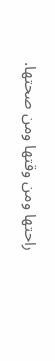راحتها ومن وقتها ومن صحتها.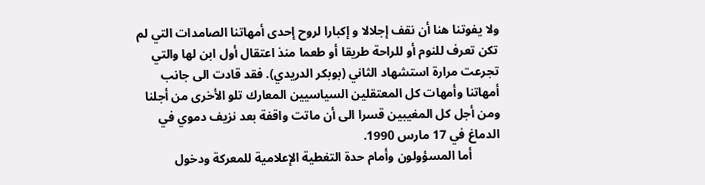ولا يفوتنا هنا أن نقف إجلالا و إكبارا لروح إحدى أمهاتنا الصامدات التي لم تكن تعرف للنوم أو للراحة طريقا أو طعما منذ اعتقال أول ابن لها والتي تجرعت مرارة استشهاد الثاني (بوبكر الدريدي). فقد قادت الى جانب أمهاتنا وأمهات كل المعتقلين السياسيين المعارك تلو الأخرى من أجلنا ومن أجل كل المغيبين قسرا الى أن ماتت واقفة بعد نزيف دموي في الدماغ في 17 مارس 1990.
         أما المسؤولون وأمام حدة التغطية الإعلامية للمعركة ودخول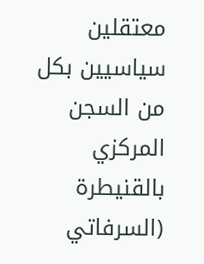معتقلين سياسيين بكل من السجن المركزي بالقنيطرة (السرفاتي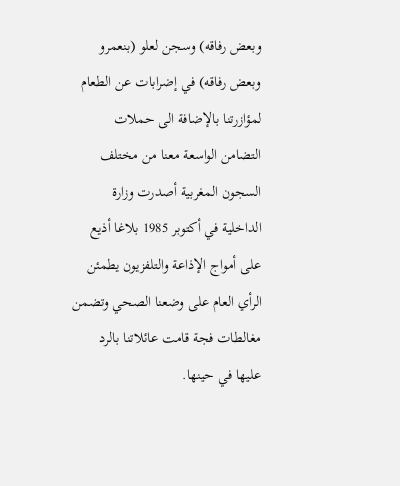وبعض رفاقه) وسجن لعلو (بنعمرو وبعض رفاقه) في إضرابات عن الطعام لمؤازرتنا بالإضافة الى حملات التضامن الواسعة معنا من مختلف السجون المغربية أصدرت وزارة الداخلية في أكتوبر 1985 بلاغا أذيع على أمواج الإذاعة والتلفزيون يطمئن الرأي العام على وضعنا الصحي وتضمن مغالطات فجة قامت عائلاتنا بالرد عليها في حينها.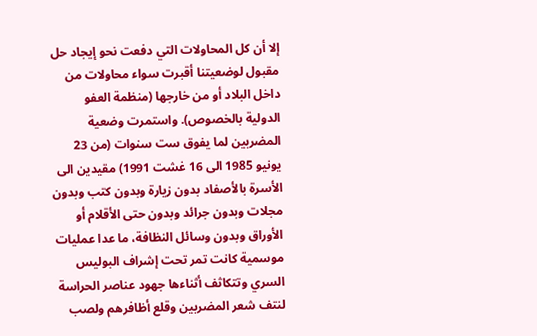إلا أن كل المحاولات التي دفعت نحو إيجاد حل مقبول لوضعيتنا أقبرت سواء محاولات من داخل البلاد أو من خارجها (منظمة العفو الدولية بالخصوص). واستمرت وضعية المضربين لما يفوق ست سنوات (من 23 يونيو 1985 الى 16 غشت 1991) مقيدين الى الأسرة بالأصفاد بدون زيارة وبدون كتب وبدون مجلات وبدون جرائد وبدون حتى الأقلام أو الأوراق وبدون وسائل النظافة، ما عدا عمليات موسمية كانت تمر تحت إشراف البوليس السري وتتكاثف أثناءها جهود عناصر الحراسة لنتف شعر المضربين وقلع أظافرهم ولصب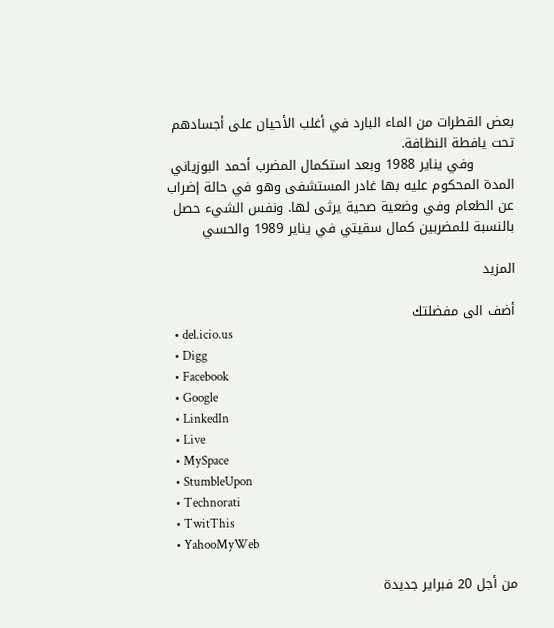بعض القطرات من الماء البارد في أغلب الأحيان على أجسادهم تحت يافطة النظافة.
         وفي يناير 1988 وبعد استكمال المضرب أحمد البوزياني المدة المحكوم عليه بها غادر المستشفى وهو في حالة إضراب عن الطعام وفي وضعية صحية يرثى لها. ونفس الشيء حصل بالنسبة للمضربين كمال سقيتي في يناير 1989 والحسي

المزيد

أضف الى مفضلتك
  • del.icio.us
  • Digg
  • Facebook
  • Google
  • LinkedIn
  • Live
  • MySpace
  • StumbleUpon
  • Technorati
  • TwitThis
  • YahooMyWeb

من أجل 20 فبراير جديدة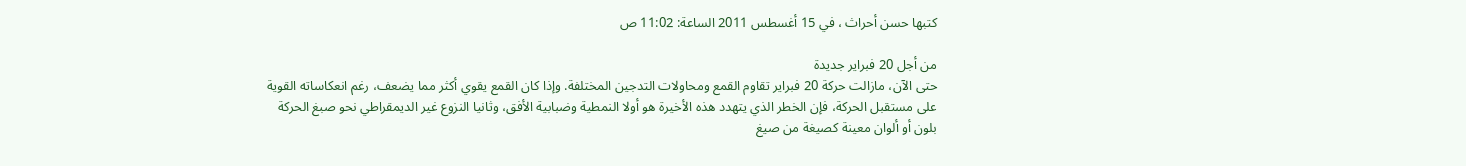كتبها حسن أحراث ، في 15 أغسطس 2011 الساعة: 11:02 ص

من أجل 20 فبراير جديدة
حتى الآن، مازالت حركة 20 فبراير تقاوم القمع ومحاولات التدجين المختلفة. وإذا كان القمع يقوي أكثر مما يضعف، رغم انعكاساته القوية على مستقبل الحركة، فإن الخطر الذي يتهدد هذه الأخيرة هو أولا النمطية وضبابية الأفق، وثانيا النزوع غير الديمقراطي نحو صبغ الحركة بلون أو ألوان معينة كصيغة من صيغ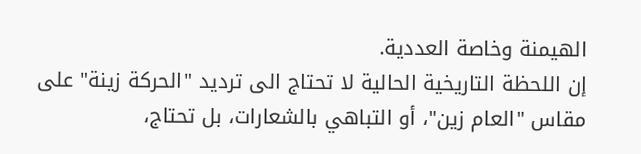الهيمنة وخاصة العددية.
إن اللحظة التاريخية الحالية لا تحتاج الى ترديد "الحركة زينة" على مقاس "العام زين"، أو التباهي بالشعارات، بل تحتاج،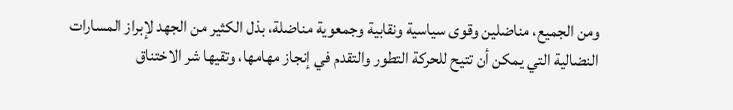ومن الجميع، مناضلين وقوى سياسية ونقابية وجمعوية مناضلة، بذل الكثير من الجهد لإبراز المسارات النضالية التي يمكن أن تتيح للحركة التطور والتقدم في إنجاز مهامها، وتقيها شر الاختناق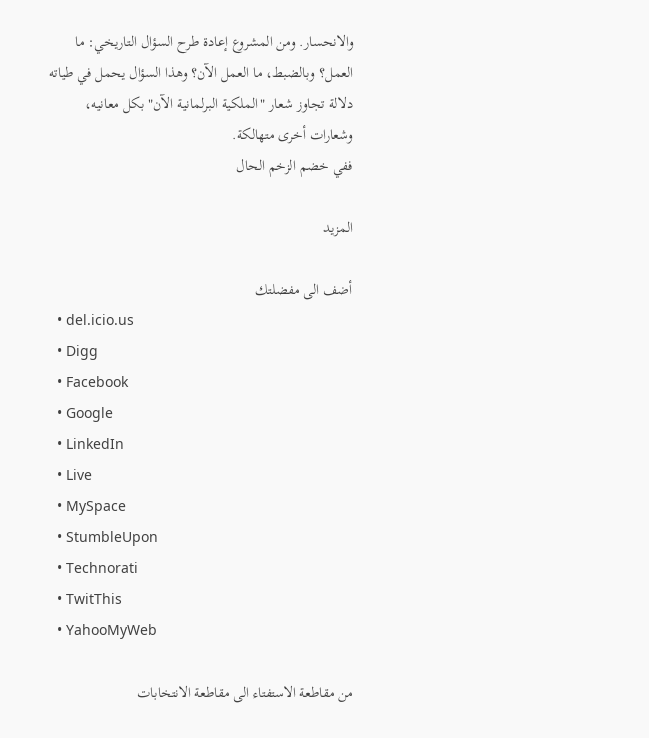والانحسار. ومن المشروع إعادة طرح السؤال التاريخي: ما العمل؟ وبالضبط، ما العمل الآن؟ وهذا السؤال يحمل في طياته دلالة تجاوز شعار "الملكية البرلمانية الآن" بكل معانيه، وشعارات أخرى متهالكة.
ففي خضم الزخم الحال

المزيد

أضف الى مفضلتك
  • del.icio.us
  • Digg
  • Facebook
  • Google
  • LinkedIn
  • Live
  • MySpace
  • StumbleUpon
  • Technorati
  • TwitThis
  • YahooMyWeb

من مقاطعة الاستفتاء الى مقاطعة الانتخابات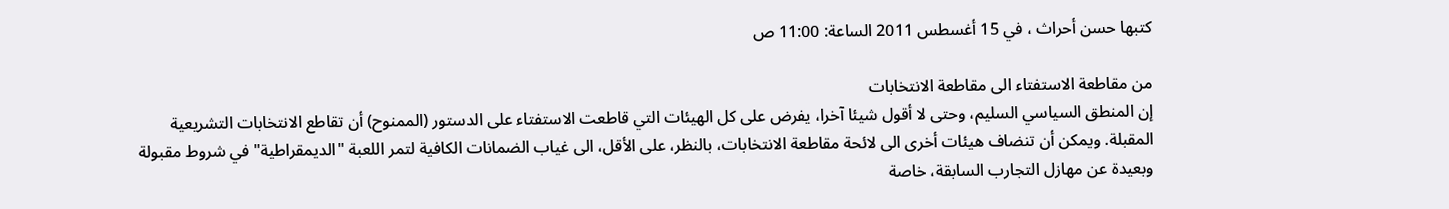كتبها حسن أحراث ، في 15 أغسطس 2011 الساعة: 11:00 ص

من مقاطعة الاستفتاء الى مقاطعة الانتخابات
إن المنطق السياسي السليم، وحتى لا أقول شيئا آخرا، يفرض على كل الهيئات التي قاطعت الاستفتاء على الدستور (الممنوح) أن تقاطع الانتخابات التشريعية المقبلة. ويمكن أن تنضاف هيئات أخرى الى لائحة مقاطعة الانتخابات، بالنظر، على الأقل، الى غياب الضمانات الكافية لتمر اللعبة "الديمقراطية" في شروط مقبولة وبعيدة عن مهازل التجارب السابقة، خاصة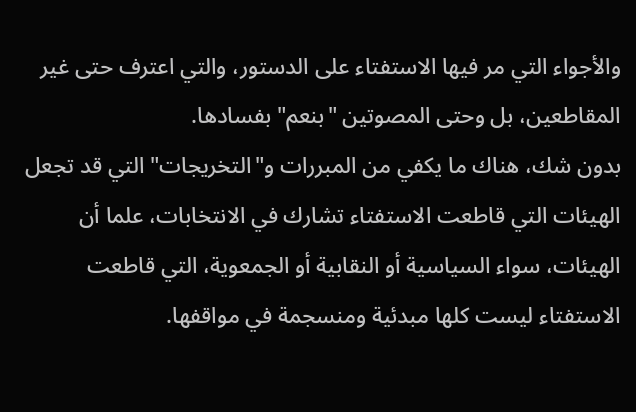والأجواء التي مر فيها الاستفتاء على الدستور، والتي اعترف حتى غير المقاطعين، بل وحتى المصوتين "بنعم" بفسادها.
بدون شك، هناك ما يكفي من المبررات و"التخريجات" التي قد تجعل الهيئات التي قاطعت الاستفتاء تشارك في الانتخابات، علما أن الهيئات، سواء السياسية أو النقابية أو الجمعوية، التي قاطعت الاستفتاء ليست كلها مبدئية ومنسجمة في مواقفها.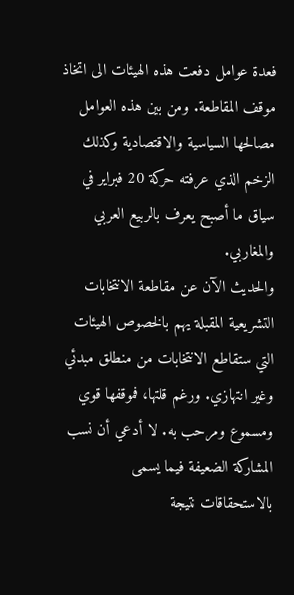فعدة عوامل دفعت هذه الهيئات الى اتخاذ موقف المقاطعة. ومن بين هذه العوامل مصالحها السياسية والاقتصادية وكذلك الزخم الذي عرفته حركة 20 فبراير في سياق ما أصبح يعرف بالربيع العربي والمغاربي.
والحديث الآن عن مقاطعة الانتخابات التشريعية المقبلة يهم بالخصوص الهيئات التي ستقاطع الانتخابات من منطلق مبدئي وغير انتهازي. ورغم قلتها، فموقفها قوي ومسموع ومرحب به. لا أدعي أن نسب المشاركة الضعيفة فيما يسمى بالاستحقاقات نتيجة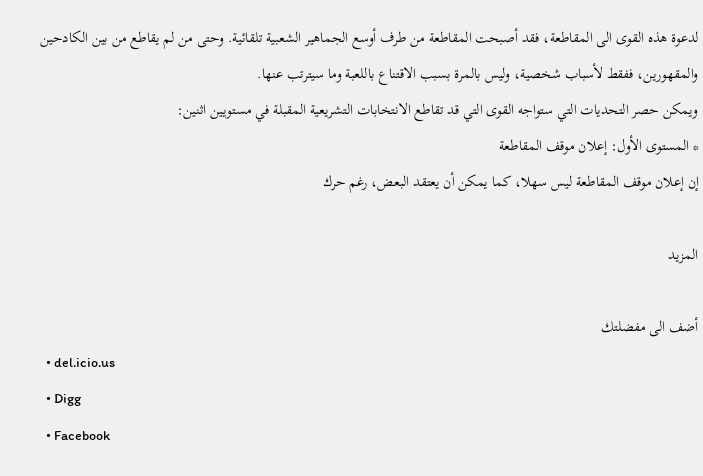لدعوة هذه القوى الى المقاطعة، فقد أصبحت المقاطعة من طرف أوسع الجماهير الشعبية تلقائية. وحتى من لم يقاطع من بين الكادحين والمقهورين، ففقط لأسباب شخصية، وليس بالمرة بسبب الاقتناع باللعبة وما سيترتب عنها.
ويمكن حصر التحديات التي ستواجه القوى التي قد تقاطع الانتخابات التشريعية المقبلة في مستويين اثنين:
* المستوى الأول: إعلان موقف المقاطعة
إن إعلان موقف المقاطعة ليس سهلا، كما يمكن أن يعتقد البعض، رغم حرك

المزيد

أضف الى مفضلتك
  • del.icio.us
  • Digg
  • Facebook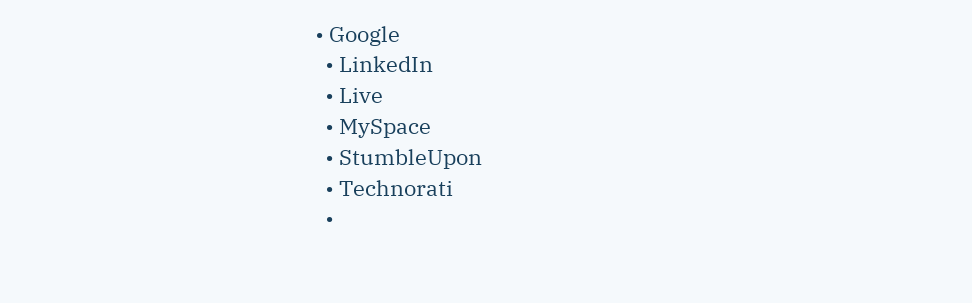• Google
  • LinkedIn
  • Live
  • MySpace
  • StumbleUpon
  • Technorati
  •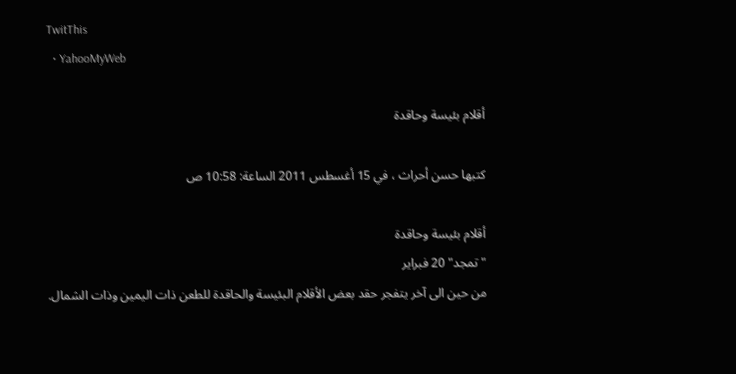TwitThis
  • YahooMyWeb

أقلام بئيسة وحاقدة

كتبها حسن أحراث ، في 15 أغسطس 2011 الساعة: 10:58 ص

أقلام بئيسة وحاقدة
"تمجد" 20 فبراير
من حين الى آخر يتفجر حقد بعض الأقلام البئيسة والحاقدة للطعن ذات اليمين وذات الشمال.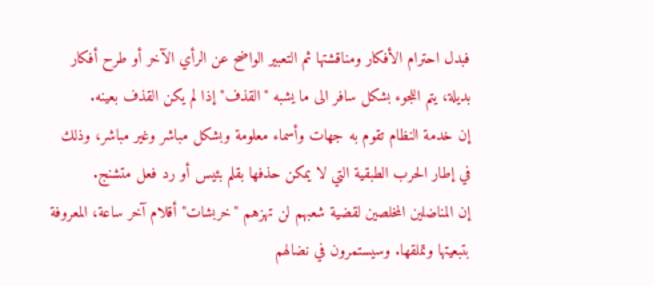فبدل احترام الأفكار ومناقشتها ثم التعبير الواضح عن الرأي الآخر أو طرح أفكار بديلة، يتم اللجوء بشكل سافر الى ما يشبه "القذف" إذا لم يكن القذف بعينه.
إن خدمة النظام تقوم به جهات وأسماء معلومة وبشكل مباشر وغير مباشر، وذلك في إطار الحرب الطبقية التي لا يمكن حذفها بقلم بئيس أو رد فعل متشنج.
إن المناضلين المخلصين لقضية شعبهم لن تهزهم "خربشات" أقلام آخر ساعة، المعروفة بتبعيتها وتملقها. وسيستمرون في نضالهم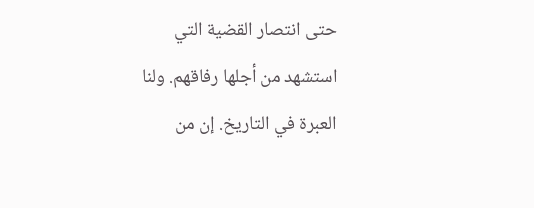حتى انتصار القضية التي استشهد من أجلها رفاقهم. ولنا العبرة في التاريخ. إن من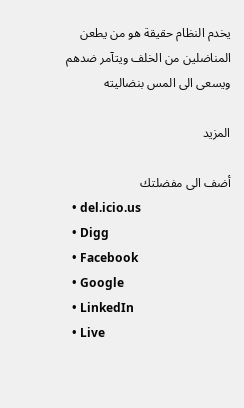يخدم النظام حقيقة هو من يطعن المناضلين من الخلف ويتآمر ضدهم ويسعى الى المس بنضاليته

المزيد

أضف الى مفضلتك
  • del.icio.us
  • Digg
  • Facebook
  • Google
  • LinkedIn
  • Live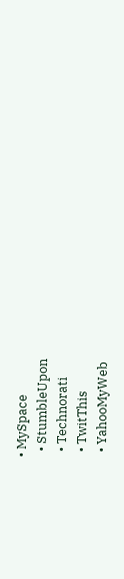• MySpace
  • StumbleUpon
  • Technorati
  • TwitThis
  • YahooMyWeb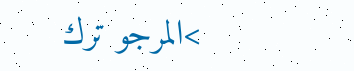>المرجو ترك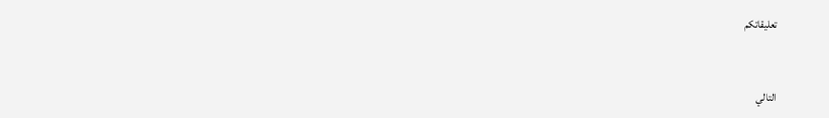تعليقاتكم


التالي